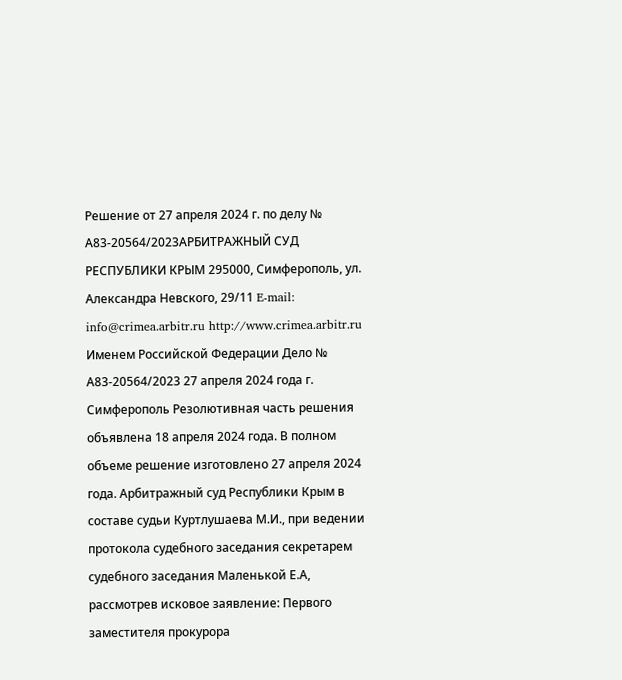Решение от 27 апреля 2024 г. по делу № А83-20564/2023АРБИТРАЖНЫЙ СУД РЕСПУБЛИКИ КРЫМ 295000, Симферополь, ул. Александра Невского, 29/11 E-mail: info@crimea.arbitr.ru http://www.crimea.arbitr.ru Именем Российской Федерации Дело № А83-20564/2023 27 апреля 2024 года г. Симферополь Резолютивная часть решения объявлена 18 апреля 2024 года. В полном объеме решение изготовлено 27 апреля 2024 года. Арбитражный суд Республики Крым в составе судьи Куртлушаева М.И., при ведении протокола судебного заседания секретарем судебного заседания Маленькой Е.А, рассмотрев исковое заявление: Первого заместителя прокурора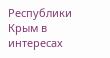Республики Крым в интересах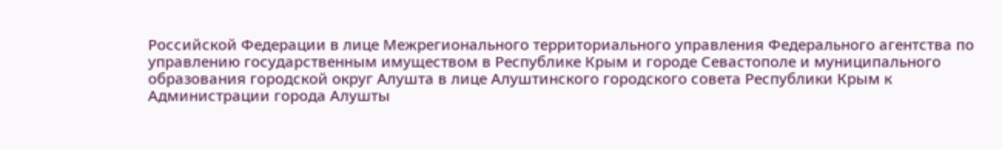Российской Федерации в лице Межрегионального территориального управления Федерального агентства по управлению государственным имуществом в Республике Крым и городе Севастополе и муниципального образования городской округ Алушта в лице Алуштинского городского совета Республики Крым к Администрации города Алушты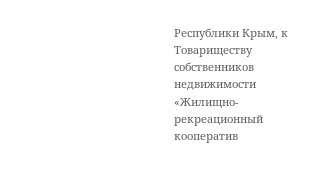Республики Крым, к Товариществу собственников недвижимости «Жилищно-рекреационный кооператив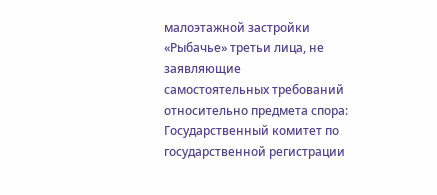малоэтажной застройки «Рыбачье» третьи лица, не заявляющие самостоятельных требований относительно предмета спора: Государственный комитет по государственной регистрации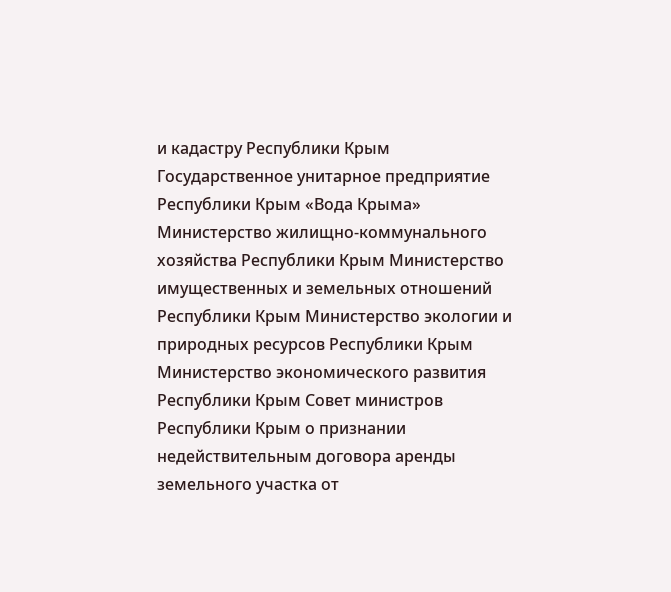и кадастру Республики Крым Государственное унитарное предприятие Республики Крым «Вода Крыма» Министерство жилищно-коммунального хозяйства Республики Крым Министерство имущественных и земельных отношений Республики Крым Министерство экологии и природных ресурсов Республики Крым Министерство экономического развития Республики Крым Совет министров Республики Крым о признании недействительным договора аренды земельного участка от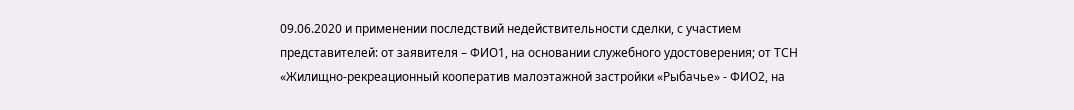09.06.2020 и применении последствий недействительности сделки, с участием представителей: от заявителя – ФИО1, на основании служебного удостоверения; от ТСН «Жилищно-рекреационный кооператив малоэтажной застройки «Рыбачье» - ФИО2, на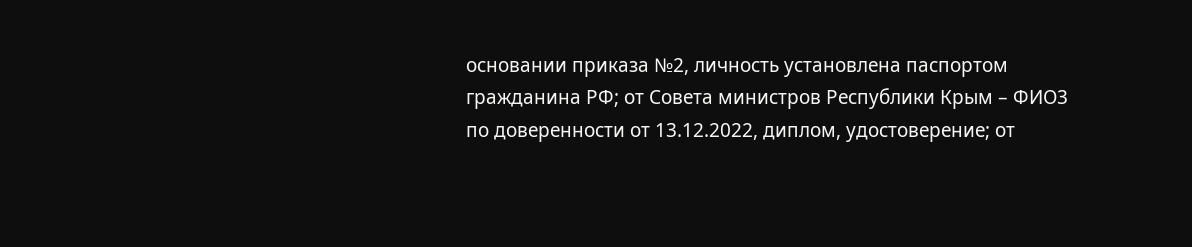основании приказа №2, личность установлена паспортом гражданина РФ; от Совета министров Республики Крым – ФИО3 по доверенности от 13.12.2022, диплом, удостоверение; от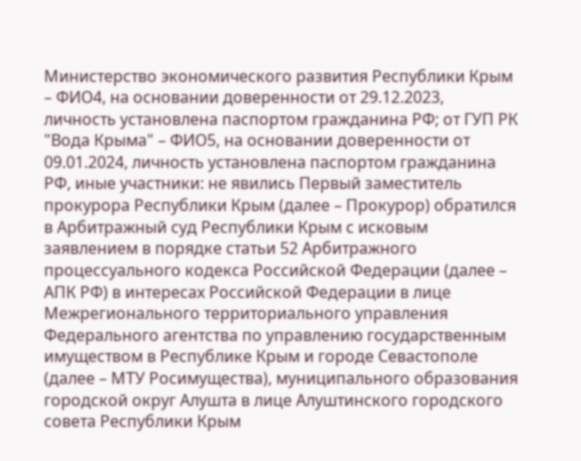Министерство экономического развития Республики Крым – ФИО4, на основании доверенности от 29.12.2023, личность установлена паспортом гражданина РФ; от ГУП РК "Вода Крыма" – ФИО5, на основании доверенности от 09.01.2024, личность установлена паспортом гражданина РФ, иные участники: не явились Первый заместитель прокурора Республики Крым (далее – Прокурор) обратился в Арбитражный суд Республики Крым с исковым заявлением в порядке статьи 52 Арбитражного процессуального кодекса Российской Федерации (далее – АПК РФ) в интересах Российской Федерации в лице Межрегионального территориального управления Федерального агентства по управлению государственным имуществом в Республике Крым и городе Севастополе (далее – МТУ Росимущества), муниципального образования городской округ Алушта в лице Алуштинского городского совета Республики Крым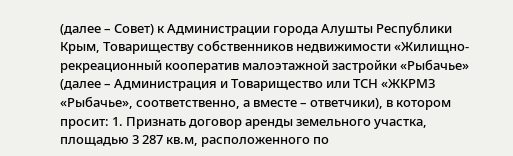(далее – Совет) к Администрации города Алушты Республики Крым, Товариществу собственников недвижимости «Жилищно-рекреационный кооператив малоэтажной застройки «Рыбачье» (далее – Администрация и Товарищество или ТСН «ЖКРМЗ «Рыбачье», соответственно, а вместе – ответчики), в котором просит: 1. Признать договор аренды земельного участка, площадью 3 287 кв.м, расположенного по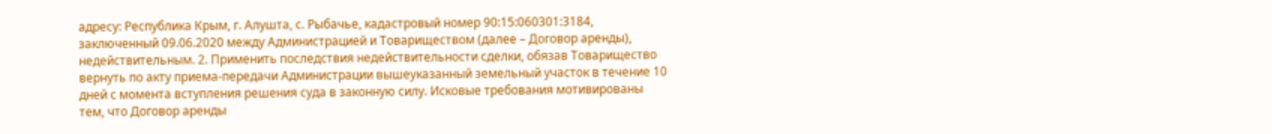адресу: Республика Крым, г. Алушта, с. Рыбачье, кадастровый номер 90:15:060301:3184, заключенный 09.06.2020 между Администрацией и Товариществом (далее – Договор аренды), недействительным. 2. Применить последствия недействительности сделки, обязав Товарищество вернуть по акту приема-передачи Администрации вышеуказанный земельный участок в течение 10 дней с момента вступления решения суда в законную силу. Исковые требования мотивированы тем, что Договор аренды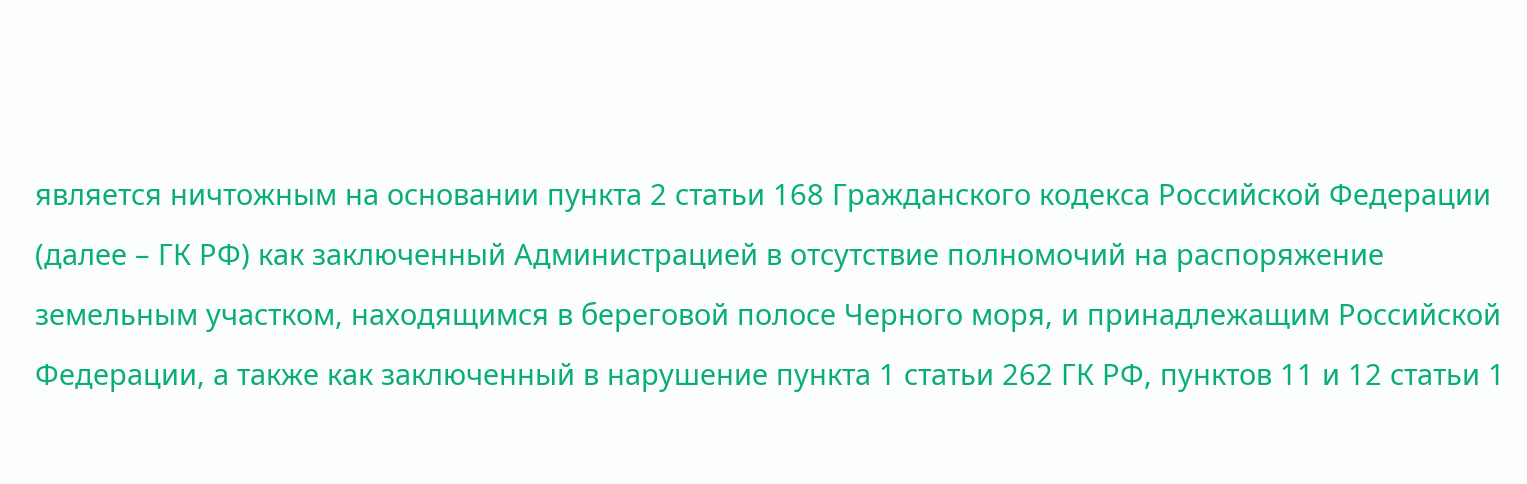является ничтожным на основании пункта 2 статьи 168 Гражданского кодекса Российской Федерации (далее – ГК РФ) как заключенный Администрацией в отсутствие полномочий на распоряжение земельным участком, находящимся в береговой полосе Черного моря, и принадлежащим Российской Федерации, а также как заключенный в нарушение пункта 1 статьи 262 ГК РФ, пунктов 11 и 12 статьи 1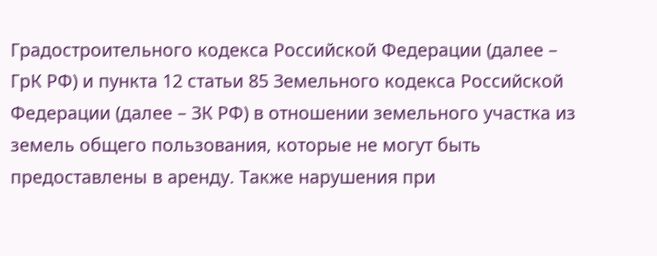Градостроительного кодекса Российской Федерации (далее – ГрК РФ) и пункта 12 статьи 85 Земельного кодекса Российской Федерации (далее – ЗК РФ) в отношении земельного участка из земель общего пользования, которые не могут быть предоставлены в аренду. Также нарушения при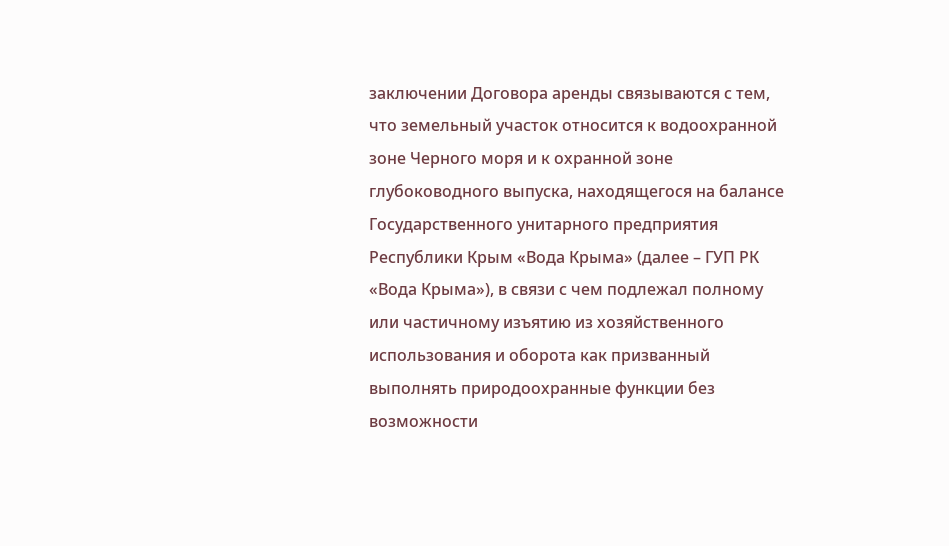заключении Договора аренды связываются с тем, что земельный участок относится к водоохранной зоне Черного моря и к охранной зоне глубоководного выпуска, находящегося на балансе Государственного унитарного предприятия Республики Крым «Вода Крыма» (далее – ГУП РК «Вода Крыма»), в связи с чем подлежал полному или частичному изъятию из хозяйственного использования и оборота как призванный выполнять природоохранные функции без возможности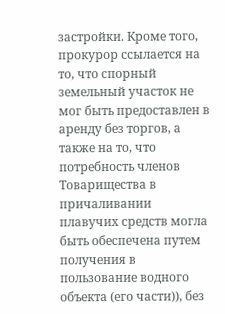застройки. Кроме того, прокурор ссылается на то, что спорный земельный участок не мог быть предоставлен в аренду без торгов, а также на то, что потребность членов Товарищества в причаливании плавучих средств могла быть обеспечена путем получения в пользование водного объекта (его части)), без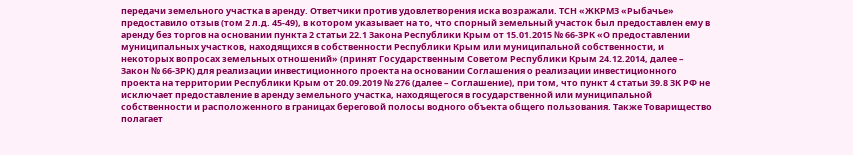передачи земельного участка в аренду. Ответчики против удовлетворения иска возражали. ТСН «ЖКРМЗ «Рыбачье» предоставило отзыв (том 2 л.д. 45-49), в котором указывает на то, что спорный земельный участок был предоставлен ему в аренду без торгов на основании пункта 2 статьи 22.1 Закона Республики Крым от 15.01.2015 № 66-ЗРК «О предоставлении муниципальных участков, находящихся в собственности Республики Крым или муниципальной собственности, и некоторых вопросах земельных отношений» (принят Государственным Советом Республики Крым 24.12.2014, далее – Закон № 66-ЗРК) для реализации инвестиционного проекта на основании Соглашения о реализации инвестиционного проекта на территории Республики Крым от 20.09.2019 № 276 (далее – Соглашение), при том, что пункт 4 статьи 39.8 ЗК РФ не исключает предоставление в аренду земельного участка, находящегося в государственной или муниципальной собственности и расположенного в границах береговой полосы водного объекта общего пользования. Также Товарищество полагает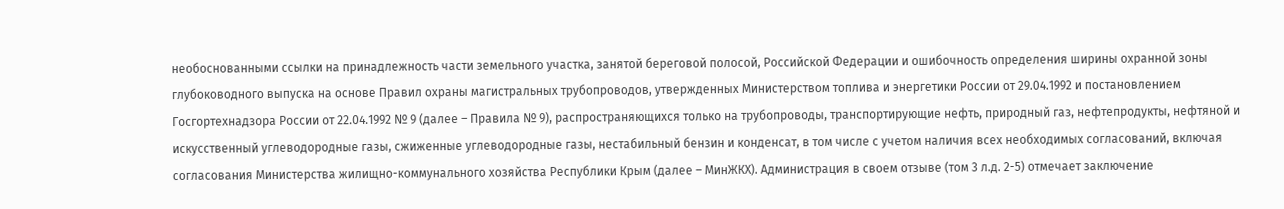необоснованными ссылки на принадлежность части земельного участка, занятой береговой полосой, Российской Федерации и ошибочность определения ширины охранной зоны глубоководного выпуска на основе Правил охраны магистральных трубопроводов, утвержденных Министерством топлива и энергетики России от 29.04.1992 и постановлением Госгортехнадзора России от 22.04.1992 № 9 (далее – Правила № 9), распространяющихся только на трубопроводы, транспортирующие нефть, природный газ, нефтепродукты, нефтяной и искусственный углеводородные газы, сжиженные углеводородные газы, нестабильный бензин и конденсат, в том числе с учетом наличия всех необходимых согласований, включая согласования Министерства жилищно-коммунального хозяйства Республики Крым (далее – МинЖКХ). Администрация в своем отзыве (том 3 л.д. 2-5) отмечает заключение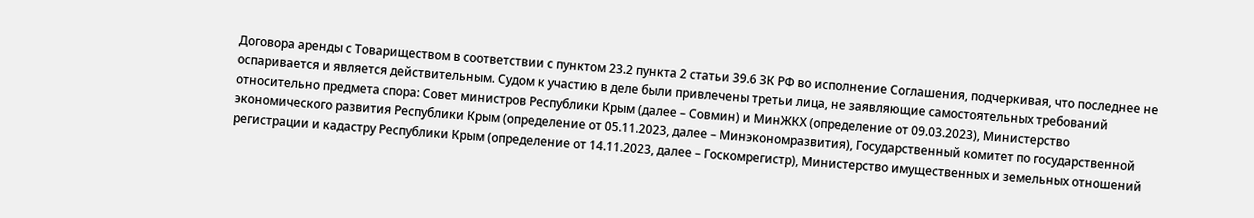Договора аренды с Товариществом в соответствии с пунктом 23.2 пункта 2 статьи 39.6 ЗК РФ во исполнение Соглашения, подчеркивая, что последнее не оспаривается и является действительным. Судом к участию в деле были привлечены третьи лица, не заявляющие самостоятельных требований относительно предмета спора: Совет министров Республики Крым (далее – Совмин) и МинЖКХ (определение от 09.03.2023), Министерство экономического развития Республики Крым (определение от 05.11.2023, далее – Минэкономразвития), Государственный комитет по государственной регистрации и кадастру Республики Крым (определение от 14.11.2023, далее – Госкомрегистр), Министерство имущественных и земельных отношений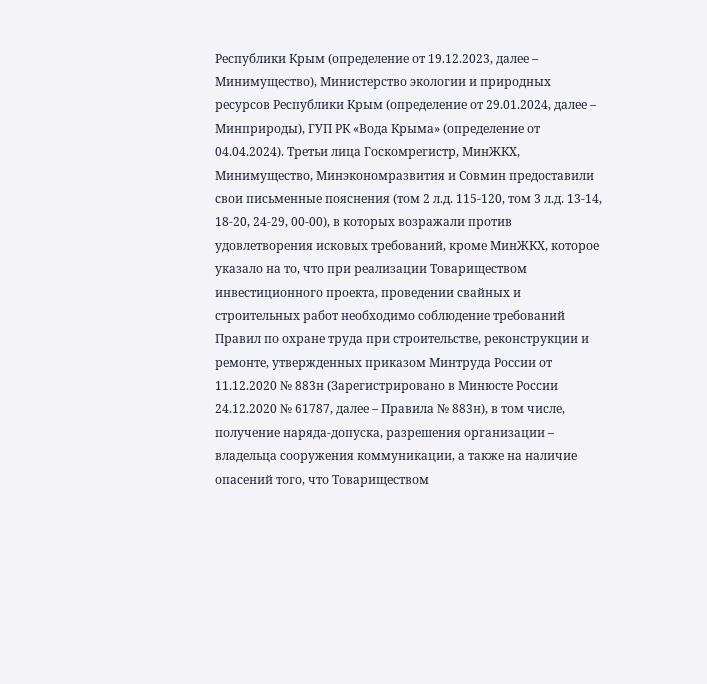Республики Крым (определение от 19.12.2023, далее – Минимущество), Министерство экологии и природных ресурсов Республики Крым (определение от 29.01.2024, далее – Минприроды), ГУП РК «Вода Крыма» (определение от 04.04.2024). Третьи лица Госкомрегистр, МинЖКХ, Минимущество, Минэкономразвития и Совмин предоставили свои письменные пояснения (том 2 л.д. 115-120, том 3 л.д. 13-14, 18-20, 24-29, 00-00), в которых возражали против удовлетворения исковых требований, кроме МинЖКХ, которое указало на то, что при реализации Товариществом инвестиционного проекта, проведении свайных и строительных работ необходимо соблюдение требований Правил по охране труда при строительстве, реконструкции и ремонте, утвержденных приказом Минтруда России от 11.12.2020 № 883н (Зарегистрировано в Минюсте России 24.12.2020 № 61787, далее – Правила № 883н), в том числе, получение наряда-допуска, разрешения организации – владельца сооружения коммуникации, а также на наличие опасений того, что Товариществом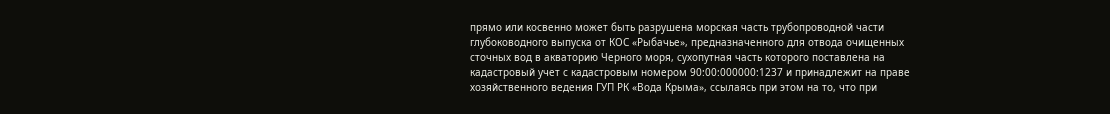прямо или косвенно может быть разрушена морская часть трубопроводной части глубоководного выпуска от КОС «Рыбачье», предназначенного для отвода очищенных сточных вод в акваторию Черного моря, сухопутная часть которого поставлена на кадастровый учет с кадастровым номером 90:00:000000:1237 и принадлежит на праве хозяйственного ведения ГУП РК «Вода Крыма», ссылаясь при этом на то, что при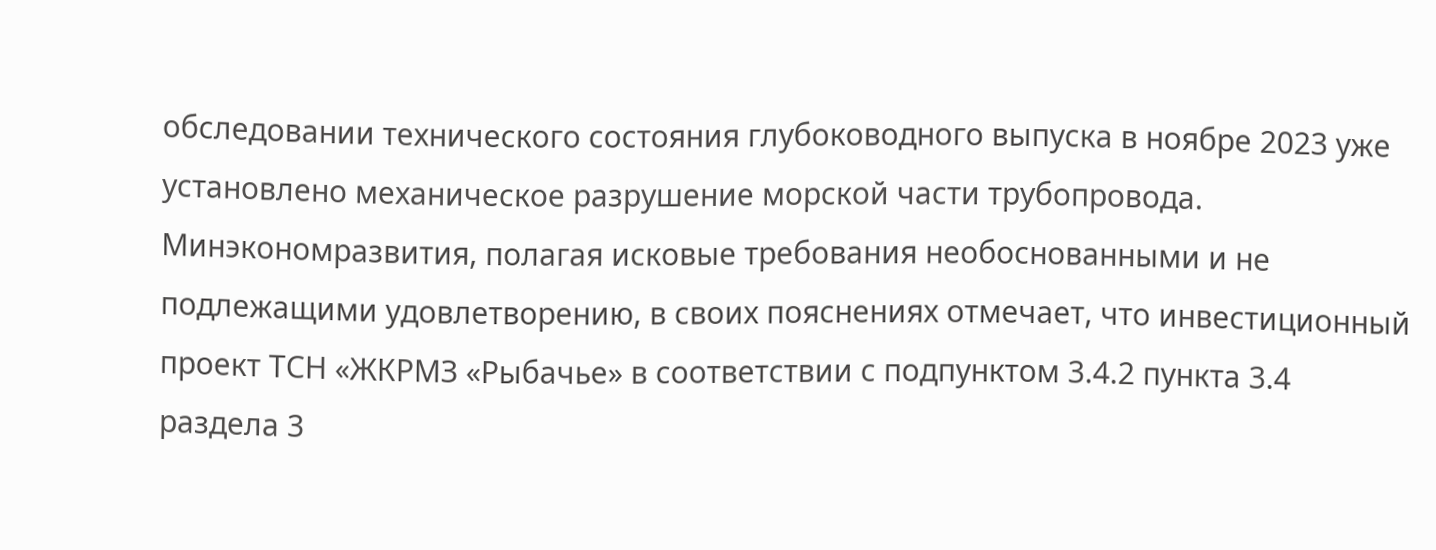обследовании технического состояния глубоководного выпуска в ноябре 2023 уже установлено механическое разрушение морской части трубопровода. Минэкономразвития, полагая исковые требования необоснованными и не подлежащими удовлетворению, в своих пояснениях отмечает, что инвестиционный проект ТСН «ЖКРМЗ «Рыбачье» в соответствии с подпунктом 3.4.2 пункта 3.4 раздела 3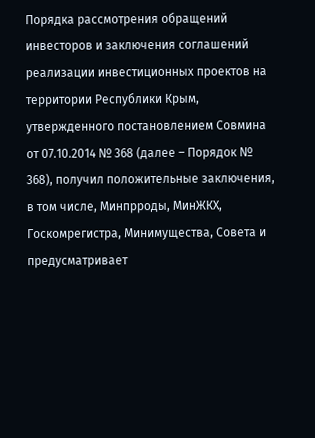Порядка рассмотрения обращений инвесторов и заключения соглашений реализации инвестиционных проектов на территории Республики Крым, утвержденного постановлением Совмина от 07.10.2014 № 368 (далее – Порядок № 368), получил положительные заключения, в том числе, Минпрроды, МинЖКХ, Госкомрегистра, Минимущества, Совета и предусматривает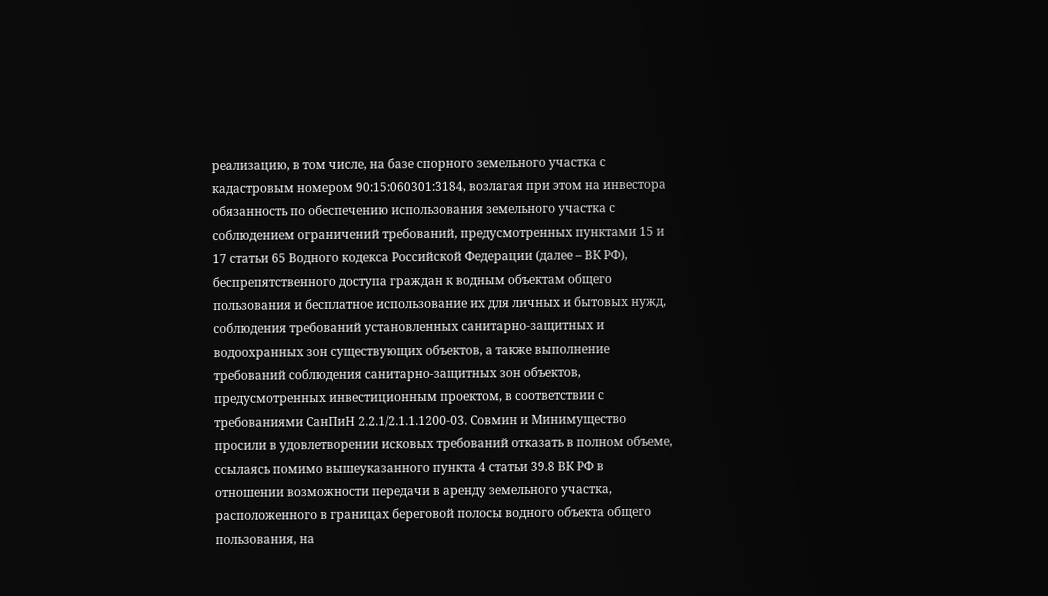реализацию, в том числе, на базе спорного земельного участка с кадастровым номером 90:15:060301:3184, возлагая при этом на инвестора обязанность по обеспечению использования земельного участка с соблюдением ограничений требований, предусмотренных пунктами 15 и 17 статьи 65 Водного кодекса Российской Федерации (далее – ВК РФ), беспрепятственного доступа граждан к водным объектам общего пользования и бесплатное использование их для личных и бытовых нужд, соблюдения требований установленных санитарно-защитных и водоохранных зон существующих объектов, а также выполнение требований соблюдения санитарно-защитных зон объектов, предусмотренных инвестиционным проектом, в соответствии с требованиями СанПиН 2.2.1/2.1.1.1200-03. Совмин и Минимущество просили в удовлетворении исковых требований отказать в полном объеме, ссылаясь помимо вышеуказанного пункта 4 статьи 39.8 ВК РФ в отношении возможности передачи в аренду земельного участка, расположенного в границах береговой полосы водного объекта общего пользования, на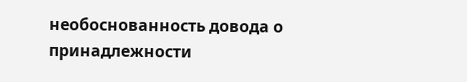необоснованность довода о принадлежности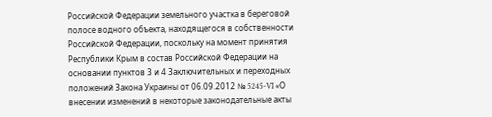Российской Федерации земельного участка в береговой полосе водного объекта, находящегося в собственности Российской Федерации, поскольку на момент принятия Республики Крым в состав Российской Федерации на основании пунктов 3 и 4 Заключительных и переходных положений Закона Украины от 06.09.2012 № 5245-VI «О внесении изменений в некоторые законодательные акты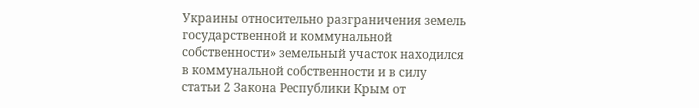Украины относительно разграничения земель государственной и коммунальной собственности» земельный участок находился в коммунальной собственности и в силу статьи 2 Закона Республики Крым от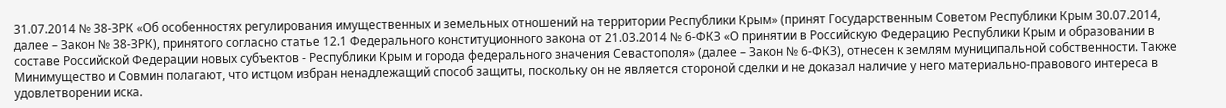31.07.2014 № 38-ЗРК «Об особенностях регулирования имущественных и земельных отношений на территории Республики Крым» (принят Государственным Советом Республики Крым 30.07.2014, далее – Закон № 38-ЗРК), принятого согласно статье 12.1 Федерального конституционного закона от 21.03.2014 № 6-ФКЗ «О принятии в Российскую Федерацию Республики Крым и образовании в составе Российской Федерации новых субъектов - Республики Крым и города федерального значения Севастополя» (далее – Закон № 6-ФКЗ), отнесен к землям муниципальной собственности. Также Минимущество и Совмин полагают, что истцом избран ненадлежащий способ защиты, поскольку он не является стороной сделки и не доказал наличие у него материально-правового интереса в удовлетворении иска.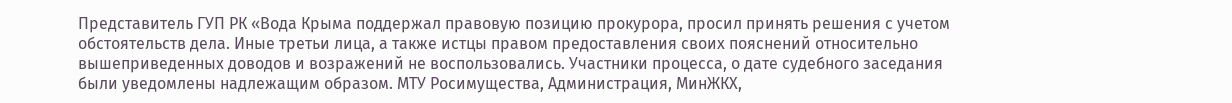Представитель ГУП РК «Вода Крыма поддержал правовую позицию прокурора, просил принять решения с учетом обстоятельств дела. Иные третьи лица, а также истцы правом предоставления своих пояснений относительно вышеприведенных доводов и возражений не воспользовались. Участники процесса, о дате судебного заседания были уведомлены надлежащим образом. МТУ Росимущества, Администрация, МинЖКХ,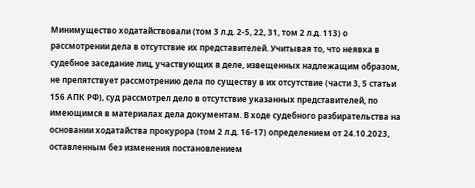Минимущество ходатайствовали (том 3 л.д. 2-5, 22, 31, том 2 л.д. 113) о рассмотрении дела в отсутствие их представителей. Учитывая то, что неявка в судебное заседание лиц, участвующих в деле, извещенных надлежащим образом, не препятствует рассмотрению дела по существу в их отсутствие (части 3, 5 статьи 156 АПК РФ), суд рассмотрел дело в отсутствие указанных представителей, по имеющимся в материалах дела документам. В ходе судебного разбирательства на основании ходатайства прокурора (том 2 л.д. 16-17) определением от 24.10.2023, оставленным без изменения постановлением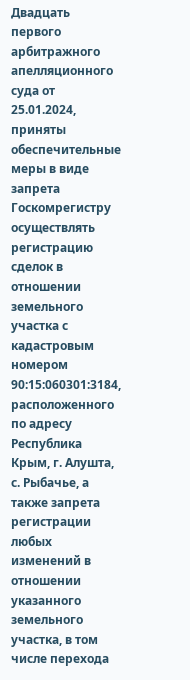Двадцать первого арбитражного апелляционного суда от 25.01.2024, приняты обеспечительные меры в виде запрета Госкомрегистру осуществлять регистрацию сделок в отношении земельного участка с кадастровым номером 90:15:060301:3184, расположенного по адресу Республика Крым, г. Алушта, с. Рыбачье, а также запрета регистрации любых изменений в отношении указанного земельного участка, в том числе перехода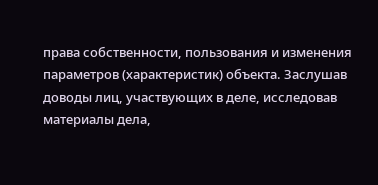права собственности, пользования и изменения параметров (характеристик) объекта. Заслушав доводы лиц, участвующих в деле, исследовав материалы дела,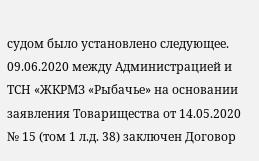судом было установлено следующее. 09.06.2020 между Администрацией и ТСН «ЖКРМЗ «Рыбачье» на основании заявления Товарищества от 14.05.2020 № 15 (том 1 л.д. 38) заключен Договор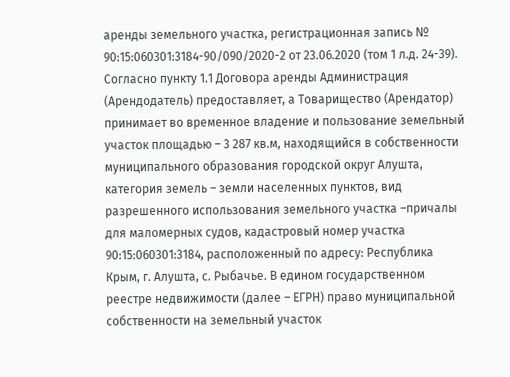аренды земельного участка, регистрационная запись № 90:15:060301:3184-90/090/2020-2 от 23.06.2020 (том 1 л.д. 24-39). Согласно пункту 1.1 Договора аренды Администрация (Арендодатель) предоставляет, а Товарищество (Арендатор) принимает во временное владение и пользование земельный участок площадью – 3 287 кв.м, находящийся в собственности муниципального образования городской округ Алушта, категория земель – земли населенных пунктов, вид разрешенного использования земельного участка –причалы для маломерных судов, кадастровый номер участка 90:15:060301:3184, расположенный по адресу: Республика Крым, г. Алушта, с. Рыбачье. В едином государственном реестре недвижимости (далее – ЕГРН) право муниципальной собственности на земельный участок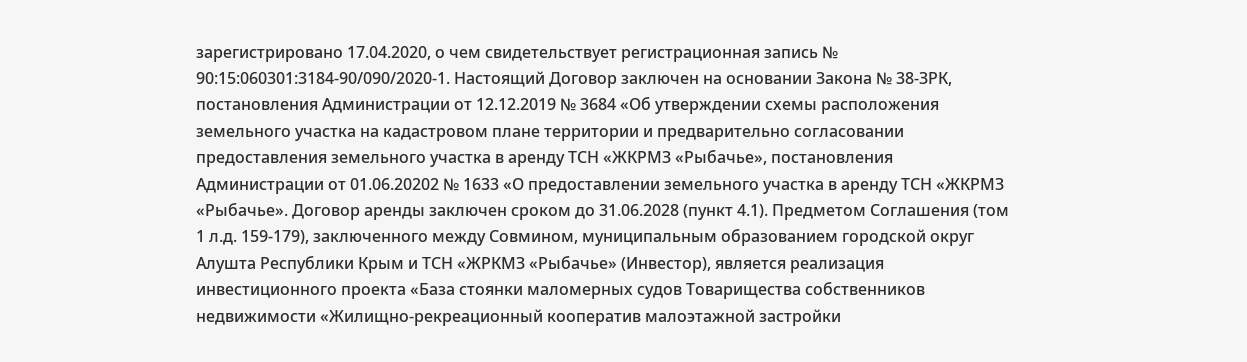зарегистрировано 17.04.2020, о чем свидетельствует регистрационная запись № 90:15:060301:3184-90/090/2020-1. Настоящий Договор заключен на основании Закона № 38-ЗРК, постановления Администрации от 12.12.2019 № 3684 «Об утверждении схемы расположения земельного участка на кадастровом плане территории и предварительно согласовании предоставления земельного участка в аренду ТСН «ЖКРМЗ «Рыбачье», постановления Администрации от 01.06.20202 № 1633 «О предоставлении земельного участка в аренду ТСН «ЖКРМЗ «Рыбачье». Договор аренды заключен сроком до 31.06.2028 (пункт 4.1). Предметом Соглашения (том 1 л.д. 159-179), заключенного между Совмином, муниципальным образованием городской округ Алушта Республики Крым и ТСН «ЖРКМЗ «Рыбачье» (Инвестор), является реализация инвестиционного проекта «База стоянки маломерных судов Товарищества собственников недвижимости «Жилищно-рекреационный кооператив малоэтажной застройки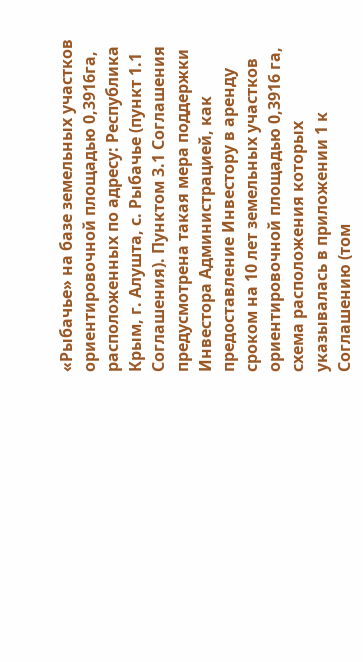«Рыбачье» на базе земельных участков ориентировочной площадью 0,3916га, расположенных по адресу: Республика Крым, г. Алушта, с. Рыбачье (пункт 1.1 Соглашения). Пунктом 3.1 Соглашения предусмотрена такая мера поддержки Инвестора Администрацией, как предоставление Инвестору в аренду сроком на 10 лет земельных участков ориентировочной площадью 0,3916 га, схема расположения которых указывалась в приложении 1 к Соглашению (том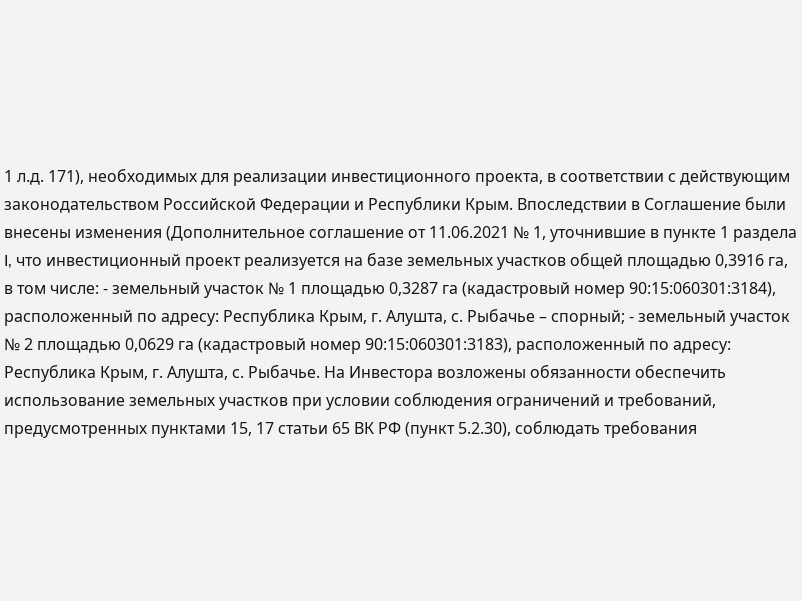1 л.д. 171), необходимых для реализации инвестиционного проекта, в соответствии с действующим законодательством Российской Федерации и Республики Крым. Впоследствии в Соглашение были внесены изменения (Дополнительное соглашение от 11.06.2021 № 1, уточнившие в пункте 1 раздела I, что инвестиционный проект реализуется на базе земельных участков общей площадью 0,3916 га, в том числе: - земельный участок № 1 площадью 0,3287 га (кадастровый номер 90:15:060301:3184), расположенный по адресу: Республика Крым, г. Алушта, с. Рыбачье – спорный; - земельный участок № 2 площадью 0,0629 га (кадастровый номер 90:15:060301:3183), расположенный по адресу: Республика Крым, г. Алушта, с. Рыбачье. На Инвестора возложены обязанности обеспечить использование земельных участков при условии соблюдения ограничений и требований, предусмотренных пунктами 15, 17 статьи 65 ВК РФ (пункт 5.2.30), соблюдать требования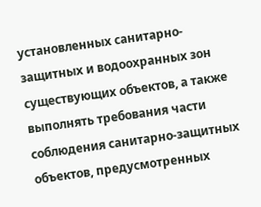установленных санитарно-защитных и водоохранных зон существующих объектов, а также выполнять требования части соблюдения санитарно-защитных объектов, предусмотренных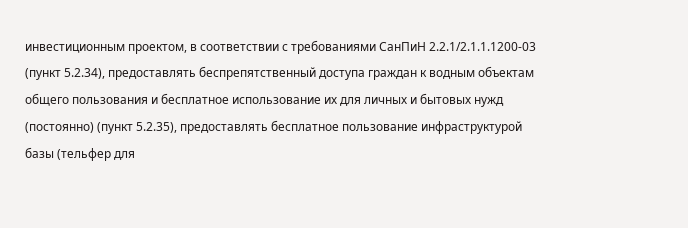инвестиционным проектом, в соответствии с требованиями СанПиН 2.2.1/2.1.1.1200-03 (пункт 5.2.34), предоставлять беспрепятственный доступа граждан к водным объектам общего пользования и бесплатное использование их для личных и бытовых нужд (постоянно) (пункт 5.2.35), предоставлять бесплатное пользование инфраструктурой базы (тельфер для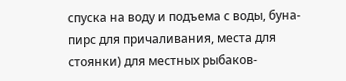спуска на воду и подъема с воды, буна-пирс для причаливания, места для стоянки) для местных рыбаков-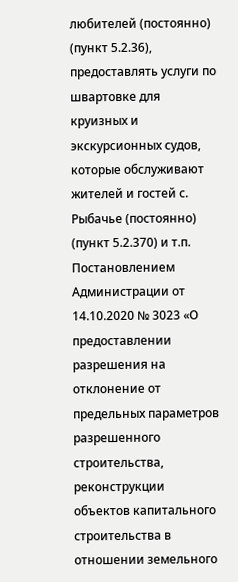любителей (постоянно) (пункт 5.2.36), предоставлять услуги по швартовке для круизных и экскурсионных судов, которые обслуживают жителей и гостей с. Рыбачье (постоянно) (пункт 5.2.370) и т.п. Постановлением Администрации от 14.10.2020 № 3023 «О предоставлении разрешения на отклонение от предельных параметров разрешенного строительства, реконструкции объектов капитального строительства в отношении земельного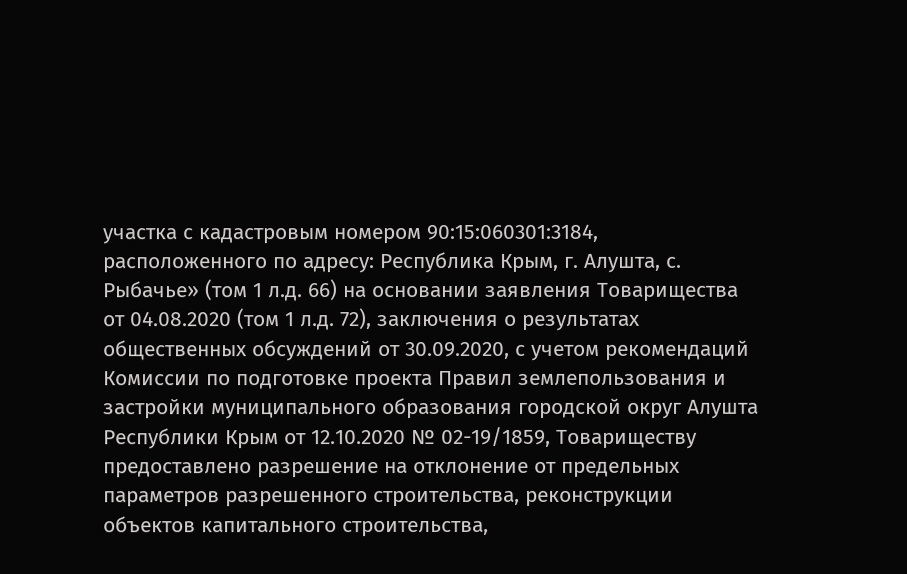участка с кадастровым номером 90:15:060301:3184, расположенного по адресу: Республика Крым, г. Алушта, с. Рыбачье» (том 1 л.д. 66) на основании заявления Товарищества от 04.08.2020 (том 1 л.д. 72), заключения о результатах общественных обсуждений от 30.09.2020, с учетом рекомендаций Комиссии по подготовке проекта Правил землепользования и застройки муниципального образования городской округ Алушта Республики Крым от 12.10.2020 № 02-19/1859, Товариществу предоставлено разрешение на отклонение от предельных параметров разрешенного строительства, реконструкции объектов капитального строительства,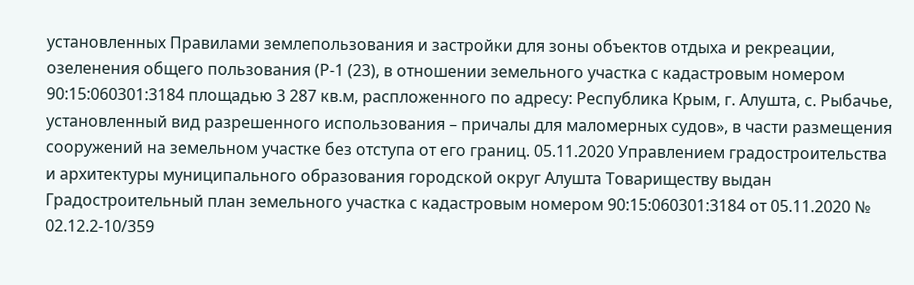установленных Правилами землепользования и застройки для зоны объектов отдыха и рекреации, озеленения общего пользования (Р-1 (23), в отношении земельного участка с кадастровым номером 90:15:060301:3184 площадью 3 287 кв.м, распложенного по адресу: Республика Крым, г. Алушта, с. Рыбачье, установленный вид разрешенного использования – причалы для маломерных судов», в части размещения сооружений на земельном участке без отступа от его границ. 05.11.2020 Управлением градостроительства и архитектуры муниципального образования городской округ Алушта Товариществу выдан Градостроительный план земельного участка с кадастровым номером 90:15:060301:3184 от 05.11.2020 № 02.12.2-10/359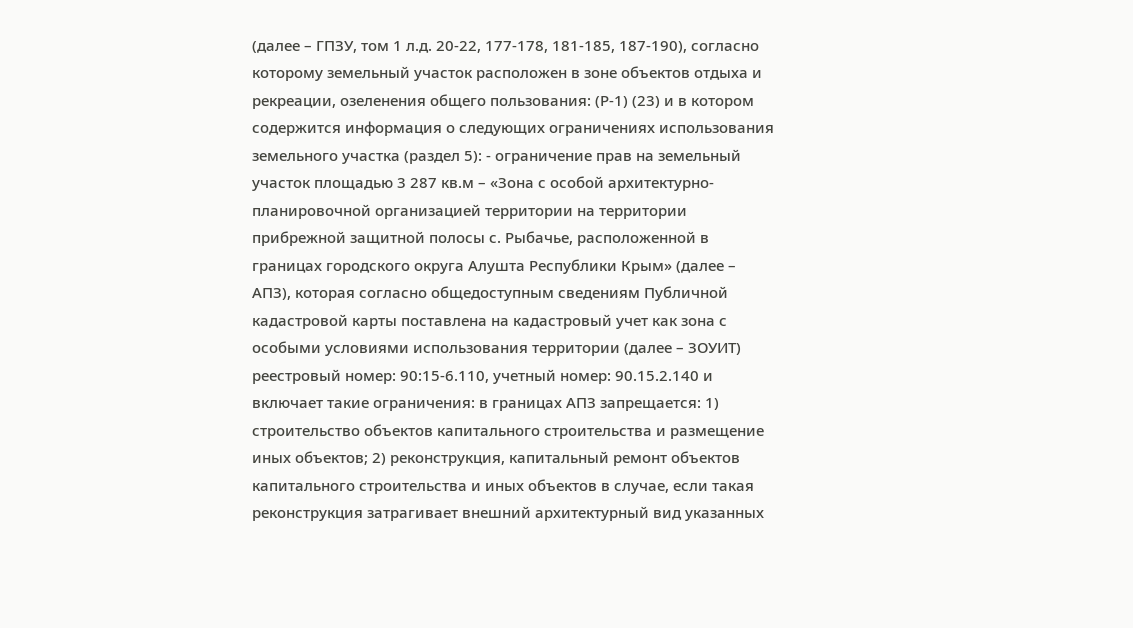(далее – ГПЗУ, том 1 л.д. 20-22, 177-178, 181-185, 187-190), согласно которому земельный участок расположен в зоне объектов отдыха и рекреации, озеленения общего пользования: (Р-1) (23) и в котором содержится информация о следующих ограничениях использования земельного участка (раздел 5): - ограничение прав на земельный участок площадью 3 287 кв.м – «Зона с особой архитектурно-планировочной организацией территории на территории прибрежной защитной полосы с. Рыбачье, расположенной в границах городского округа Алушта Республики Крым» (далее – АПЗ), которая согласно общедоступным сведениям Публичной кадастровой карты поставлена на кадастровый учет как зона с особыми условиями использования территории (далее – ЗОУИТ) реестровый номер: 90:15-6.110, учетный номер: 90.15.2.140 и включает такие ограничения: в границах АПЗ запрещается: 1) строительство объектов капитального строительства и размещение иных объектов; 2) реконструкция, капитальный ремонт объектов капитального строительства и иных объектов в случае, если такая реконструкция затрагивает внешний архитектурный вид указанных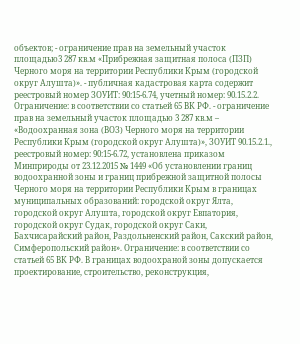объектов; - ограничение прав на земельный участок площадью3 287 кв.м «Прибрежная защитная полоса (ПЗП) Черного моря на территории Республики Крым (городской округ Алушта)». - публичная кадастровая карта содержит реестровый номер ЗОУИТ: 90:15-6.74, учетный номер: 90.15.2.2. Ограничение: в соответствии со статьей 65 ВК РФ. - ограничение прав на земельный участок площадью 3 287 кв.м – «Водоохранная зона (ВОЗ) Черного моря на территории Республики Крым (городской округ Алушта)», ЗОУИТ 90.15.2.1., реестровый номер: 90:15-6.72, установлена приказом Минприроды от 23.12.2015 № 1449 «Об установлении границ водоохранной зоны и границ прибрежной защитной полосы Черного моря на территории Республики Крым в границах муниципальных образований: городской округ Ялта, городской округ Алушта, городской округ Евпатория, городской округ Судак, городской округ Саки, Бахчисарайский район, Раздольненский район, Сакский район, Симферопольский район». Ограничение: в соответствии со статьей 65 ВК РФ. В границах водоохраной зоны допускается проектирование, строительство, реконструкция,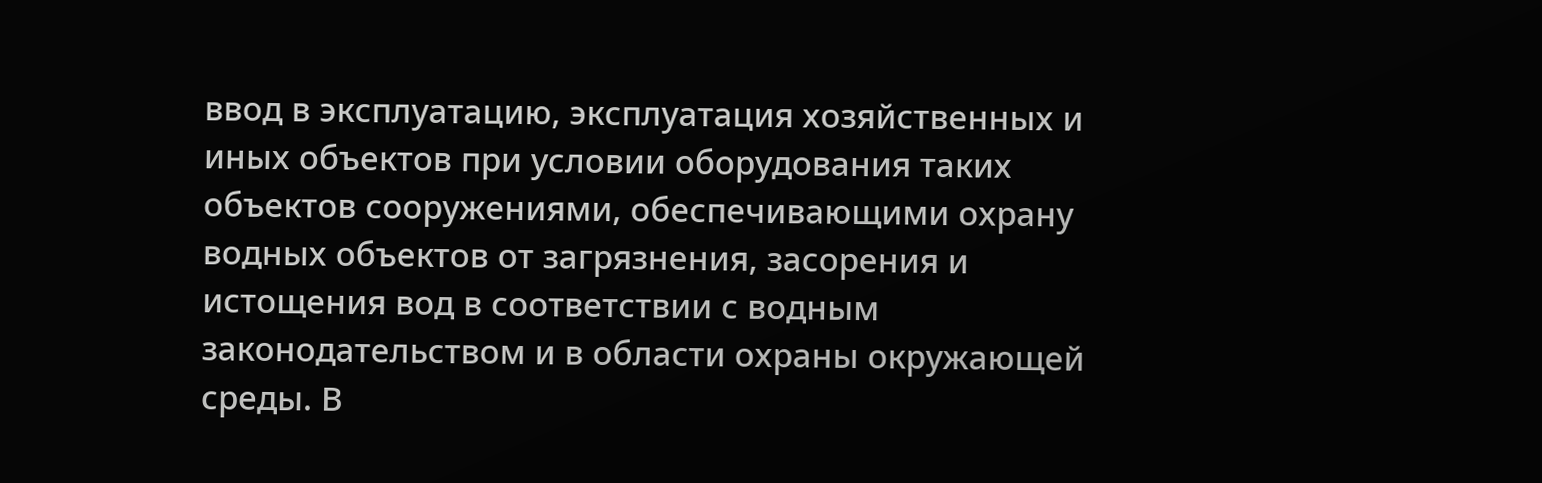ввод в эксплуатацию, эксплуатация хозяйственных и иных объектов при условии оборудования таких объектов сооружениями, обеспечивающими охрану водных объектов от загрязнения, засорения и истощения вод в соответствии с водным законодательством и в области охраны окружающей среды. В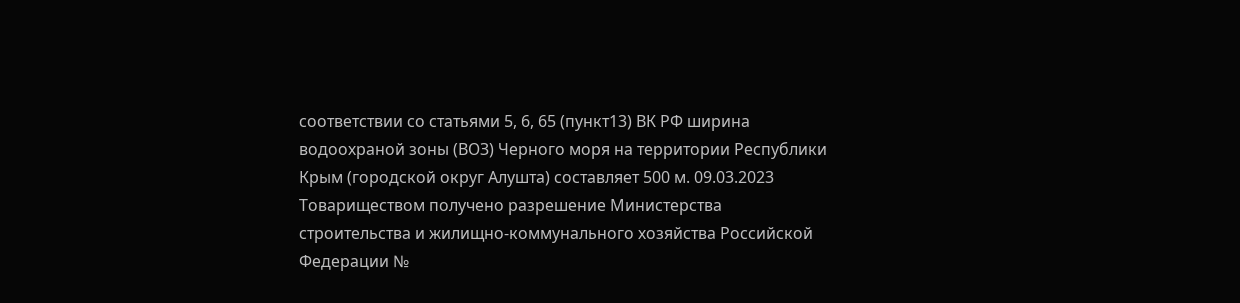соответствии со статьями 5, 6, 65 (пункт13) ВК РФ ширина водоохраной зоны (ВОЗ) Черного моря на территории Республики Крым (городской округ Алушта) составляет 500 м. 09.03.2023 Товариществом получено разрешение Министерства строительства и жилищно-коммунального хозяйства Российской Федерации №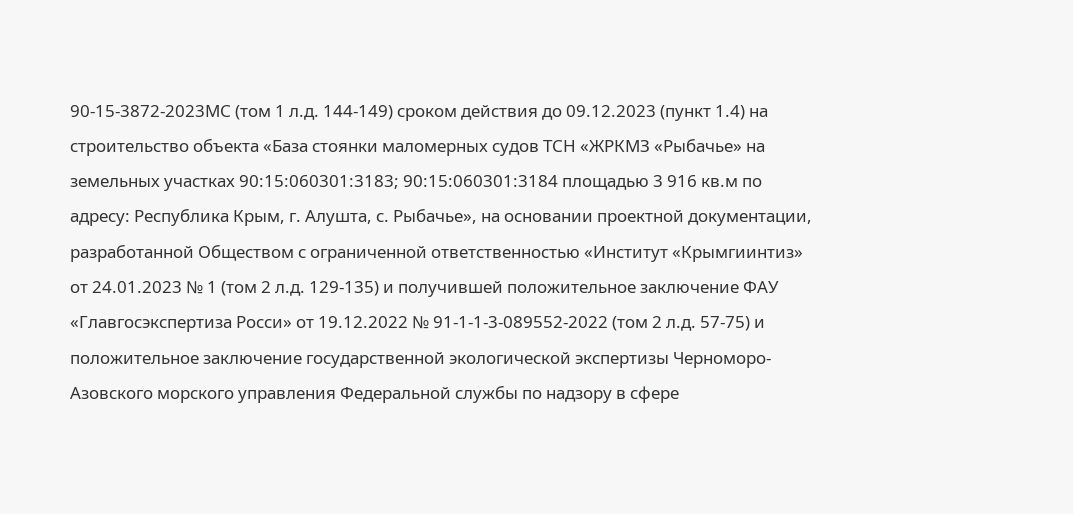90-15-3872-2023МС (том 1 л.д. 144-149) сроком действия до 09.12.2023 (пункт 1.4) на строительство объекта «База стоянки маломерных судов ТСН «ЖРКМЗ «Рыбачье» на земельных участках 90:15:060301:3183; 90:15:060301:3184 площадью 3 916 кв.м по адресу: Республика Крым, г. Алушта, с. Рыбачье», на основании проектной документации, разработанной Обществом с ограниченной ответственностью «Институт «Крымгиинтиз» от 24.01.2023 № 1 (том 2 л.д. 129-135) и получившей положительное заключение ФАУ «Главгосэкспертиза Росси» от 19.12.2022 № 91-1-1-3-089552-2022 (том 2 л.д. 57-75) и положительное заключение государственной экологической экспертизы Черноморо-Азовского морского управления Федеральной службы по надзору в сфере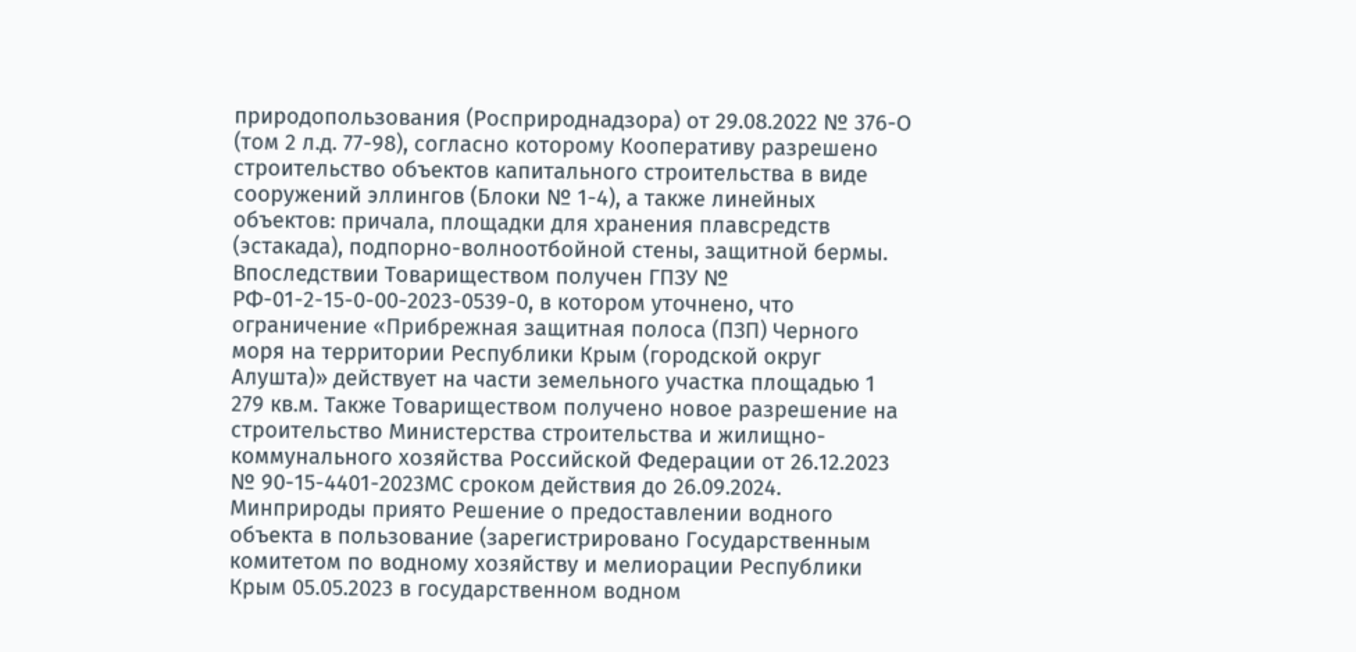природопользования (Росприроднадзора) от 29.08.2022 № 376-О (том 2 л.д. 77-98), согласно которому Кооперативу разрешено строительство объектов капитального строительства в виде сооружений эллингов (Блоки № 1-4), а также линейных объектов: причала, площадки для хранения плавсредств (эстакада), подпорно-волноотбойной стены, защитной бермы. Впоследствии Товариществом получен ГПЗУ № РФ-01-2-15-0-00-2023-0539-0, в котором уточнено, что ограничение «Прибрежная защитная полоса (ПЗП) Черного моря на территории Республики Крым (городской округ Алушта)» действует на части земельного участка площадью 1 279 кв.м. Также Товариществом получено новое разрешение на строительство Министерства строительства и жилищно-коммунального хозяйства Российской Федерации от 26.12.2023 № 90-15-4401-2023МС сроком действия до 26.09.2024. Минприроды приято Решение о предоставлении водного объекта в пользование (зарегистрировано Государственным комитетом по водному хозяйству и мелиорации Республики Крым 05.05.2023 в государственном водном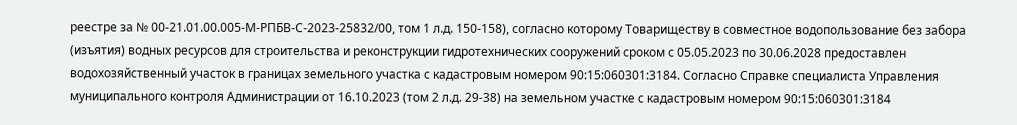реестре за № 00-21.01.00.005-М-РПБВ-С-2023-25832/00, том 1 л.д. 150-158), согласно которому Товариществу в совместное водопользование без забора (изъятия) водных ресурсов для строительства и реконструкции гидротехнических сооружений сроком с 05.05.2023 по 30.06.2028 предоставлен водохозяйственный участок в границах земельного участка с кадастровым номером 90:15:060301:3184. Согласно Справке специалиста Управления муниципального контроля Администрации от 16.10.2023 (том 2 л.д. 29-38) на земельном участке с кадастровым номером 90:15:060301:3184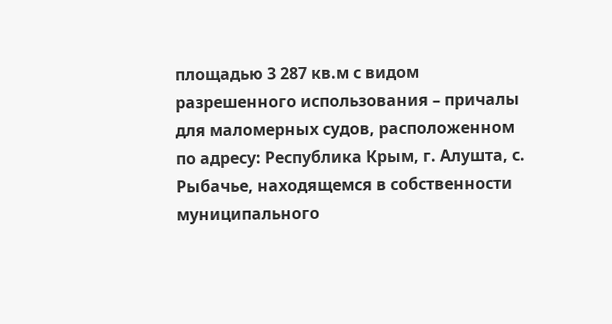площадью 3 287 кв.м с видом разрешенного использования – причалы для маломерных судов, расположенном по адресу: Республика Крым, г. Алушта, с. Рыбачье, находящемся в собственности муниципального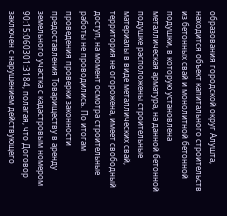образования городской округ Алушта, находится объект капитального строительств из бетонных свай и монолитной бетонной подушки, в которую установлена металлическая арматура, на данной бетонной подушке расположены строительные материалы в виде металлических свай, территория не огорожена, имеет свободный доступ, на момент осмотра строительные работы не проводились. По итогам проведения проверки законности предоставления Товариществу в аренду земельного участка с кадастровым номером 90:15:060301:3184, полагая, что Договор заключен с нарушением действующего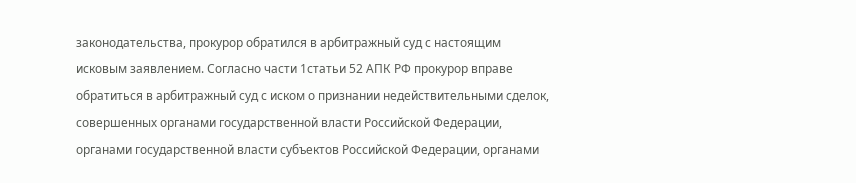законодательства, прокурор обратился в арбитражный суд с настоящим исковым заявлением. Согласно части 1статьи 52 АПК РФ прокурор вправе обратиться в арбитражный суд с иском о признании недействительными сделок, совершенных органами государственной власти Российской Федерации, органами государственной власти субъектов Российской Федерации, органами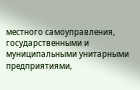местного самоуправления, государственными и муниципальными унитарными предприятиями,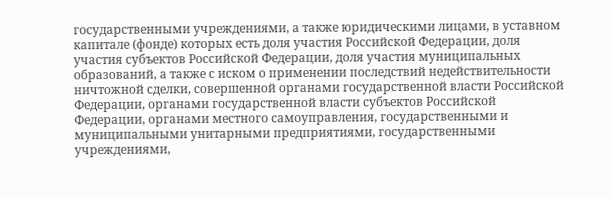государственными учреждениями, а также юридическими лицами, в уставном капитале (фонде) которых есть доля участия Российской Федерации, доля участия субъектов Российской Федерации, доля участия муниципальных образований, а также с иском о применении последствий недействительности ничтожной сделки, совершенной органами государственной власти Российской Федерации, органами государственной власти субъектов Российской Федерации, органами местного самоуправления, государственными и муниципальными унитарными предприятиями, государственными учреждениями,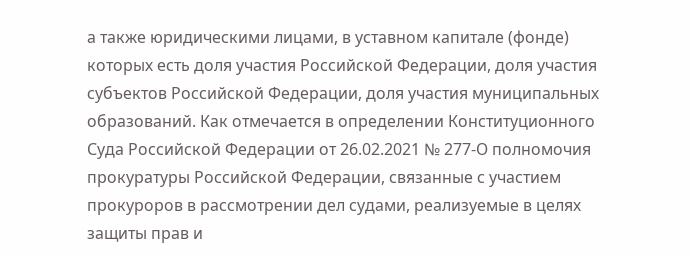а также юридическими лицами, в уставном капитале (фонде) которых есть доля участия Российской Федерации, доля участия субъектов Российской Федерации, доля участия муниципальных образований. Как отмечается в определении Конституционного Суда Российской Федерации от 26.02.2021 № 277-О полномочия прокуратуры Российской Федерации, связанные с участием прокуроров в рассмотрении дел судами, реализуемые в целях защиты прав и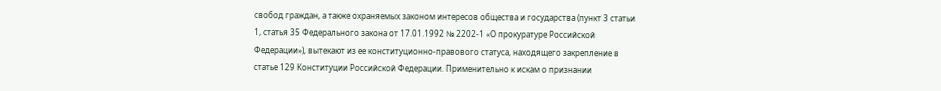свобод граждан, а также охраняемых законом интересов общества и государства (пункт 3 статьи 1, статья 35 Федерального закона от 17.01.1992 № 2202-1 «О прокуратуре Российской Федерации»), вытекают из ее конституционно-правового статуса, находящего закрепление в статье 129 Конституции Российской Федерации. Применительно к искам о признании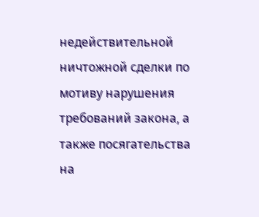недействительной ничтожной сделки по мотиву нарушения требований закона, а также посягательства на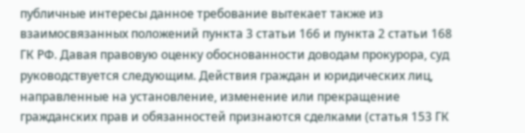публичные интересы данное требование вытекает также из взаимосвязанных положений пункта 3 статьи 166 и пункта 2 статьи 168 ГК РФ. Давая правовую оценку обоснованности доводам прокурора, суд руководствуется следующим. Действия граждан и юридических лиц, направленные на установление, изменение или прекращение гражданских прав и обязанностей признаются сделками (статья 153 ГК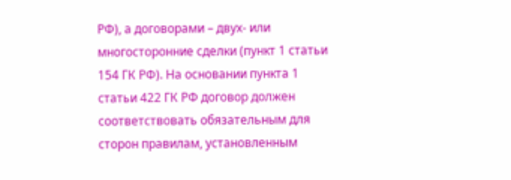РФ), а договорами – двух- или многосторонние сделки (пункт 1 статьи 154 ГК РФ). На основании пункта 1 статьи 422 ГК РФ договор должен соответствовать обязательным для сторон правилам, установленным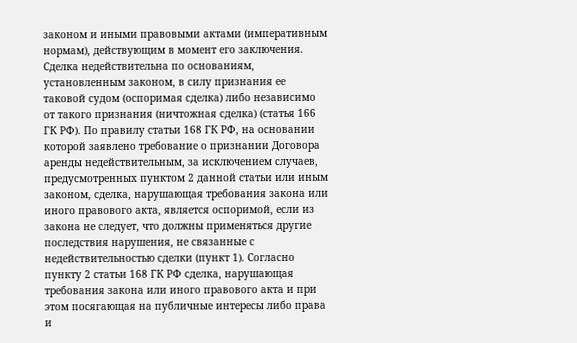законом и иными правовыми актами (императивным нормам), действующим в момент его заключения. Сделка недействительна по основаниям, установленным законом, в силу признания ее таковой судом (оспоримая сделка) либо независимо от такого признания (ничтожная сделка) (статья 166 ГК РФ). По правилу статьи 168 ГК РФ, на основании которой заявлено требование о признании Договора аренды недействительным, за исключением случаев, предусмотренных пунктом 2 данной статьи или иным законом, сделка, нарушающая требования закона или иного правового акта, является оспоримой, если из закона не следует, что должны применяться другие последствия нарушения, не связанные с недействительностью сделки (пункт 1). Согласно пункту 2 статьи 168 ГК РФ сделка, нарушающая требования закона или иного правового акта и при этом посягающая на публичные интересы либо права и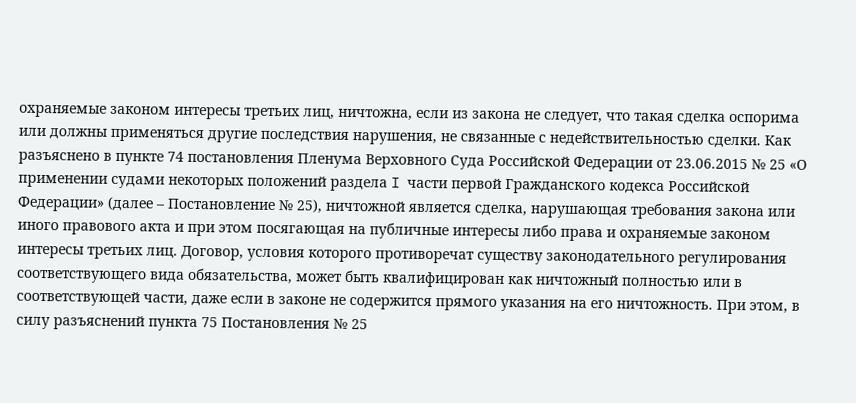охраняемые законом интересы третьих лиц, ничтожна, если из закона не следует, что такая сделка оспорима или должны применяться другие последствия нарушения, не связанные с недействительностью сделки. Как разъяснено в пункте 74 постановления Пленума Верховного Суда Российской Федерации от 23.06.2015 № 25 «О применении судами некоторых положений раздела I части первой Гражданского кодекса Российской Федерации» (далее – Постановление № 25), ничтожной является сделка, нарушающая требования закона или иного правового акта и при этом посягающая на публичные интересы либо права и охраняемые законом интересы третьих лиц. Договор, условия которого противоречат существу законодательного регулирования соответствующего вида обязательства, может быть квалифицирован как ничтожный полностью или в соответствующей части, даже если в законе не содержится прямого указания на его ничтожность. При этом, в силу разъяснений пункта 75 Постановления № 25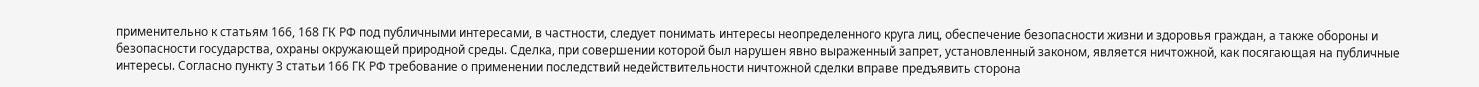применительно к статьям 166, 168 ГК РФ под публичными интересами, в частности, следует понимать интересы неопределенного круга лиц, обеспечение безопасности жизни и здоровья граждан, а также обороны и безопасности государства, охраны окружающей природной среды. Сделка, при совершении которой был нарушен явно выраженный запрет, установленный законом, является ничтожной, как посягающая на публичные интересы. Согласно пункту 3 статьи 166 ГК РФ требование о применении последствий недействительности ничтожной сделки вправе предъявить сторона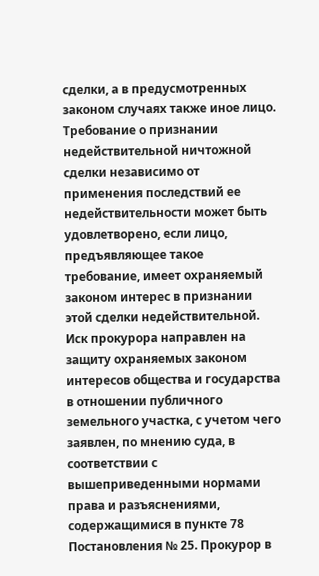сделки, а в предусмотренных законом случаях также иное лицо. Требование о признании недействительной ничтожной сделки независимо от применения последствий ее недействительности может быть удовлетворено, если лицо, предъявляющее такое требование, имеет охраняемый законом интерес в признании этой сделки недействительной. Иск прокурора направлен на защиту охраняемых законом интересов общества и государства в отношении публичного земельного участка, с учетом чего заявлен, по мнению суда, в соответствии с вышеприведенными нормами права и разъяснениями, содержащимися в пункте 78 Постановления № 25. Прокурор в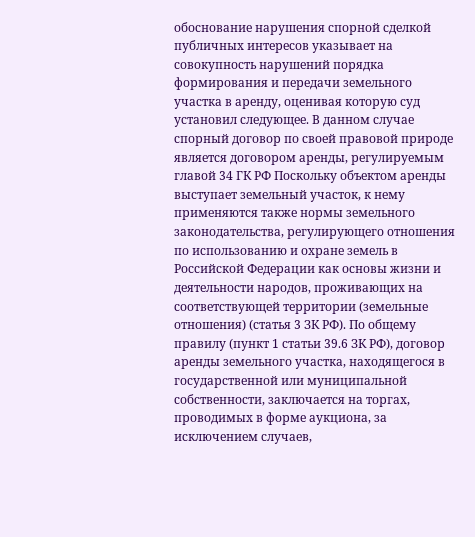обоснование нарушения спорной сделкой публичных интересов указывает на совокупность нарушений порядка формирования и передачи земельного участка в аренду, оценивая которую суд установил следующее. В данном случае спорный договор по своей правовой природе является договором аренды, регулируемым главой 34 ГК РФ Поскольку объектом аренды выступает земельный участок, к нему применяются также нормы земельного законодательства, регулирующего отношения по использованию и охране земель в Российской Федерации как основы жизни и деятельности народов, проживающих на соответствующей территории (земельные отношения) (статья 3 ЗК РФ). По общему правилу (пункт 1 статьи 39.6 ЗК РФ), договор аренды земельного участка, находящегося в государственной или муниципальной собственности, заключается на торгах, проводимых в форме аукциона, за исключением случаев,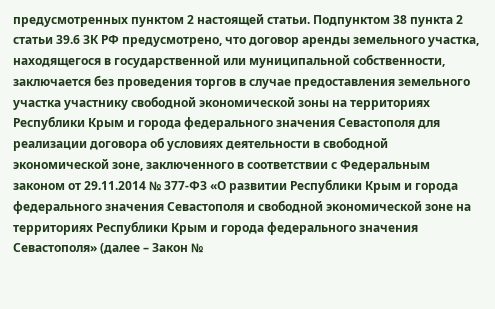предусмотренных пунктом 2 настоящей статьи. Подпунктом 38 пункта 2 статьи 39.6 ЗК РФ предусмотрено, что договор аренды земельного участка, находящегося в государственной или муниципальной собственности, заключается без проведения торгов в случае предоставления земельного участка участнику свободной экономической зоны на территориях Республики Крым и города федерального значения Севастополя для реализации договора об условиях деятельности в свободной экономической зоне, заключенного в соответствии с Федеральным законом от 29.11.2014 № 377-ФЗ «О развитии Республики Крым и города федерального значения Севастополя и свободной экономической зоне на территориях Республики Крым и города федерального значения Севастополя» (далее – Закон №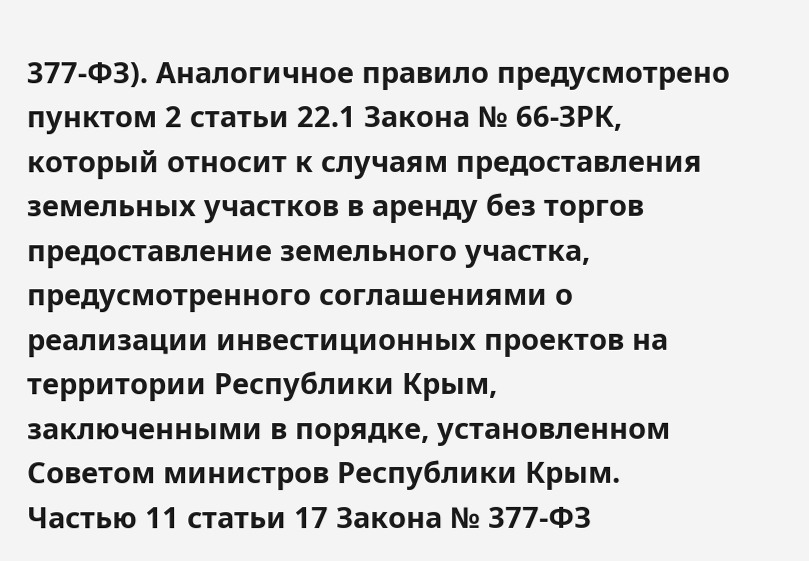377-ФЗ). Аналогичное правило предусмотрено пунктом 2 статьи 22.1 Закона № 66-ЗРК, который относит к случаям предоставления земельных участков в аренду без торгов предоставление земельного участка, предусмотренного соглашениями о реализации инвестиционных проектов на территории Республики Крым, заключенными в порядке, установленном Советом министров Республики Крым. Частью 11 статьи 17 Закона № 377-ФЗ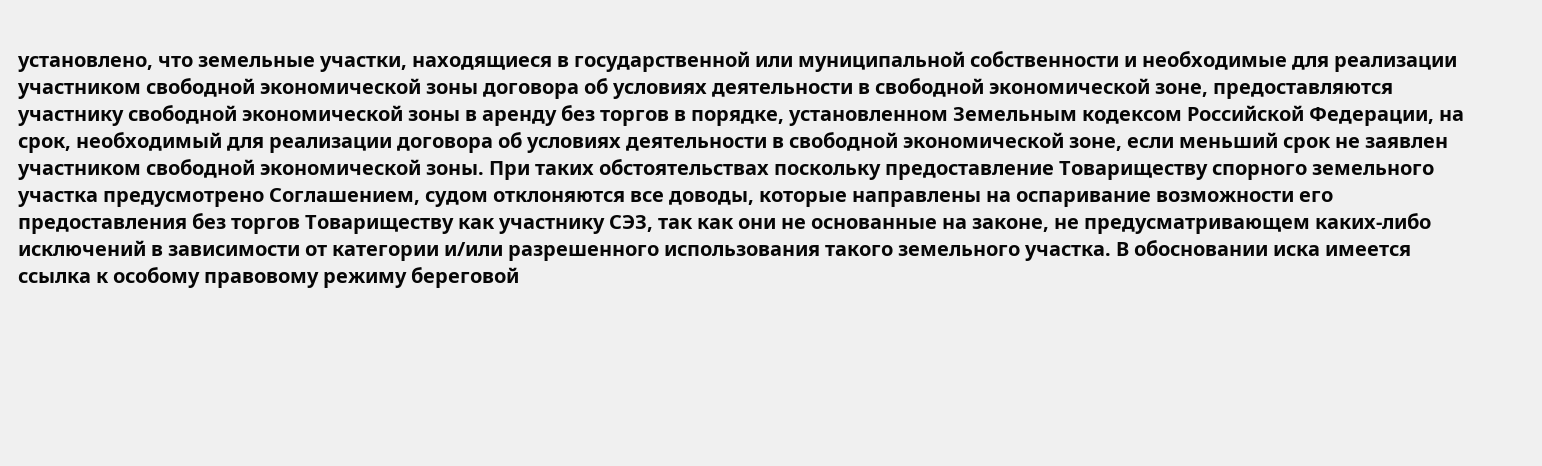установлено, что земельные участки, находящиеся в государственной или муниципальной собственности и необходимые для реализации участником свободной экономической зоны договора об условиях деятельности в свободной экономической зоне, предоставляются участнику свободной экономической зоны в аренду без торгов в порядке, установленном Земельным кодексом Российской Федерации, на срок, необходимый для реализации договора об условиях деятельности в свободной экономической зоне, если меньший срок не заявлен участником свободной экономической зоны. При таких обстоятельствах поскольку предоставление Товариществу спорного земельного участка предусмотрено Соглашением, судом отклоняются все доводы, которые направлены на оспаривание возможности его предоставления без торгов Товариществу как участнику СЭЗ, так как они не основанные на законе, не предусматривающем каких-либо исключений в зависимости от категории и/или разрешенного использования такого земельного участка. В обосновании иска имеется ссылка к особому правовому режиму береговой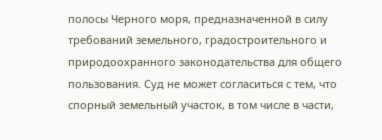полосы Черного моря, предназначенной в силу требований земельного, градостроительного и природоохранного законодательства для общего пользования. Суд не может согласиться с тем, что спорный земельный участок, в том числе в части,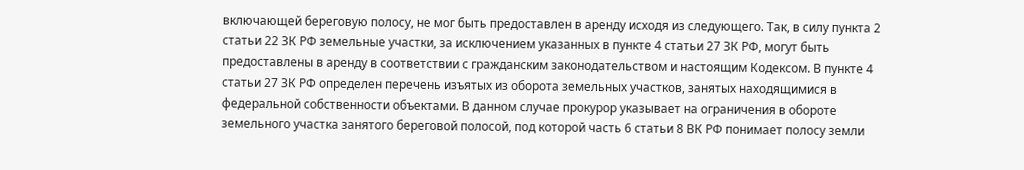включающей береговую полосу, не мог быть предоставлен в аренду исходя из следующего. Так, в силу пункта 2 статьи 22 ЗК РФ земельные участки, за исключением указанных в пункте 4 статьи 27 ЗК РФ, могут быть предоставлены в аренду в соответствии с гражданским законодательством и настоящим Кодексом. В пункте 4 статьи 27 ЗК РФ определен перечень изъятых из оборота земельных участков, занятых находящимися в федеральной собственности объектами. В данном случае прокурор указывает на ограничения в обороте земельного участка занятого береговой полосой, под которой часть 6 статьи 8 ВК РФ понимает полосу земли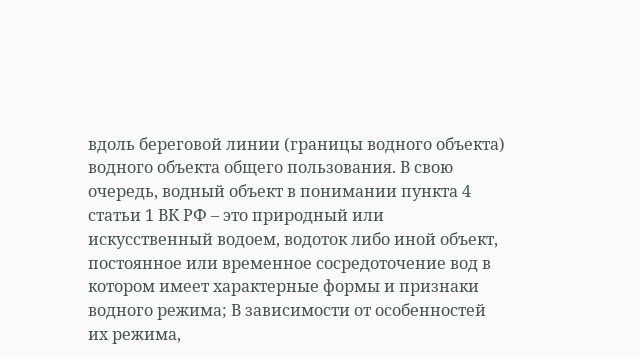вдоль береговой линии (границы водного объекта) водного объекта общего пользования. В свою очередь, водный объект в понимании пункта 4 статьи 1 ВК РФ – это природный или искусственный водоем, водоток либо иной объект, постоянное или временное сосредоточение вод в котором имеет характерные формы и признаки водного режима; В зависимости от особенностей их режима,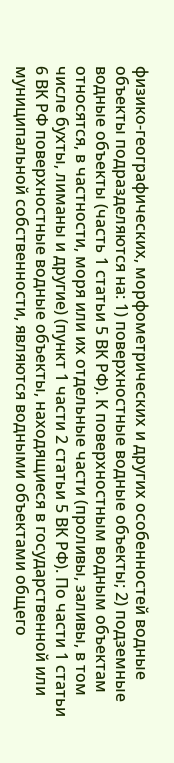физико-географических, морфометрических и других особенностей водные объекты подразделяются на: 1) поверхностные водные объекты; 2) подземные водные объекты (часть 1 статьи 5 ВК РФ). К поверхностным водным объектам относятся, в частности, моря или их отдельные части (проливы, заливы, в том числе бухты, лиманы и другие) (пункт 1 части 2 статьи 5 ВК РФ). По части 1 статьи 6 ВК РФ поверхностные водные объекты, находящиеся в государственной или муниципальной собственности, являются водными объектами общего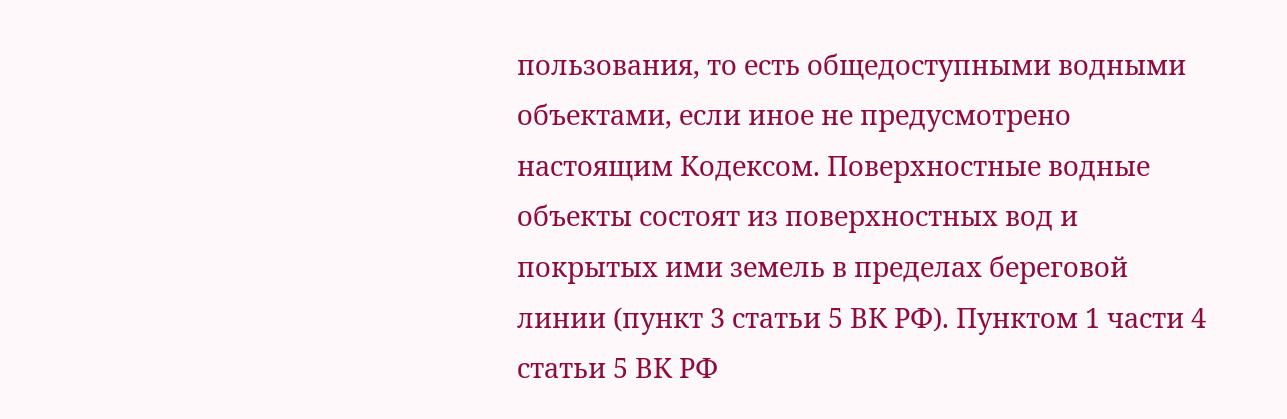пользования, то есть общедоступными водными объектами, если иное не предусмотрено настоящим Кодексом. Поверхностные водные объекты состоят из поверхностных вод и покрытых ими земель в пределах береговой линии (пункт 3 статьи 5 ВК РФ). Пунктом 1 части 4 статьи 5 ВК РФ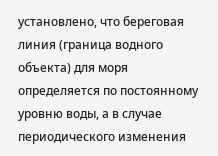установлено, что береговая линия (граница водного объекта) для моря определяется по постоянному уровню воды, а в случае периодического изменения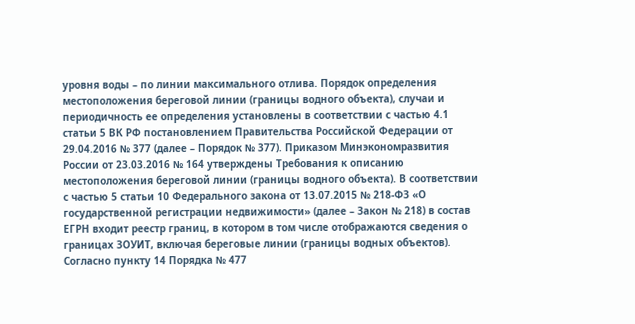уровня воды – по линии максимального отлива. Порядок определения местоположения береговой линии (границы водного объекта), случаи и периодичность ее определения установлены в соответствии с частью 4.1 статьи 5 ВК РФ постановлением Правительства Российской Федерации от 29.04.2016 № 377 (далее – Порядок № 377). Приказом Минэкономразвития России от 23.03.2016 № 164 утверждены Требования к описанию местоположения береговой линии (границы водного объекта). В соответствии с частью 5 статьи 10 Федерального закона от 13.07.2015 № 218-ФЗ «О государственной регистрации недвижимости» (далее – Закон № 218) в состав ЕГРН входит реестр границ, в котором в том числе отображаются сведения о границах ЗОУИТ, включая береговые линии (границы водных объектов). Согласно пункту 14 Порядка № 477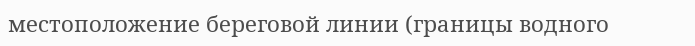местоположение береговой линии (границы водного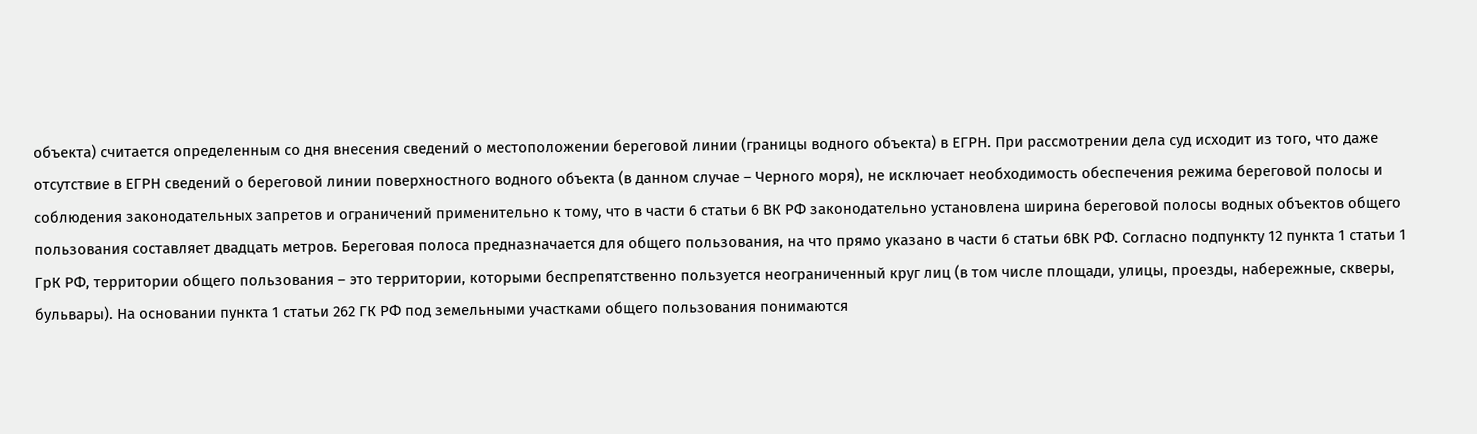объекта) считается определенным со дня внесения сведений о местоположении береговой линии (границы водного объекта) в ЕГРН. При рассмотрении дела суд исходит из того, что даже отсутствие в ЕГРН сведений о береговой линии поверхностного водного объекта (в данном случае – Черного моря), не исключает необходимость обеспечения режима береговой полосы и соблюдения законодательных запретов и ограничений применительно к тому, что в части 6 статьи 6 ВК РФ законодательно установлена ширина береговой полосы водных объектов общего пользования составляет двадцать метров. Береговая полоса предназначается для общего пользования, на что прямо указано в части 6 статьи 6ВК РФ. Согласно подпункту 12 пункта 1 статьи 1 ГрК РФ, территории общего пользования – это территории, которыми беспрепятственно пользуется неограниченный круг лиц (в том числе площади, улицы, проезды, набережные, скверы, бульвары). На основании пункта 1 статьи 262 ГК РФ под земельными участками общего пользования понимаются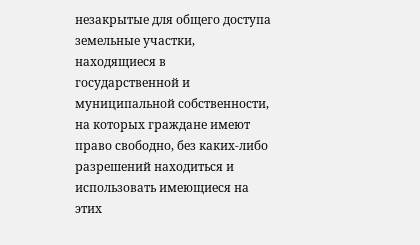незакрытые для общего доступа земельные участки, находящиеся в государственной и муниципальной собственности, на которых граждане имеют право свободно, без каких-либо разрешений находиться и использовать имеющиеся на этих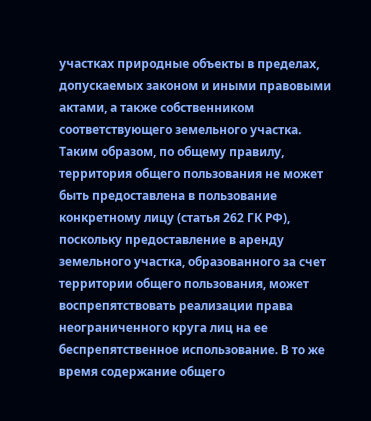участках природные объекты в пределах, допускаемых законом и иными правовыми актами, а также собственником соответствующего земельного участка. Таким образом, по общему правилу, территория общего пользования не может быть предоставлена в пользование конкретному лицу (статья 262 ГК РФ), поскольку предоставление в аренду земельного участка, образованного за счет территории общего пользования, может воспрепятствовать реализации права неограниченного круга лиц на ее беспрепятственное использование. В то же время содержание общего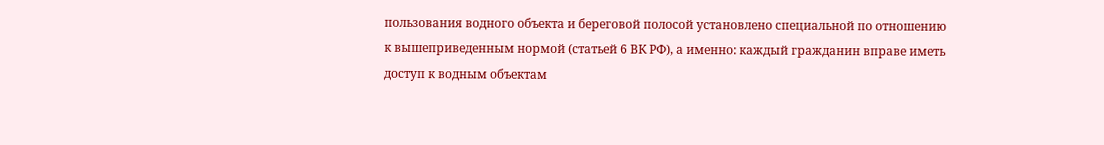пользования водного объекта и береговой полосой установлено специальной по отношению к вышеприведенным нормой (статьей 6 ВК РФ), а именно: каждый гражданин вправе иметь доступ к водным объектам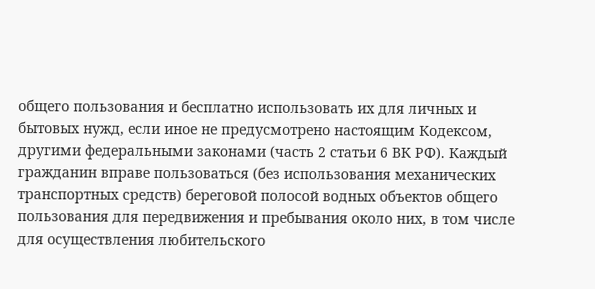общего пользования и бесплатно использовать их для личных и бытовых нужд, если иное не предусмотрено настоящим Кодексом, другими федеральными законами (часть 2 статьи 6 ВК РФ). Каждый гражданин вправе пользоваться (без использования механических транспортных средств) береговой полосой водных объектов общего пользования для передвижения и пребывания около них, в том числе для осуществления любительского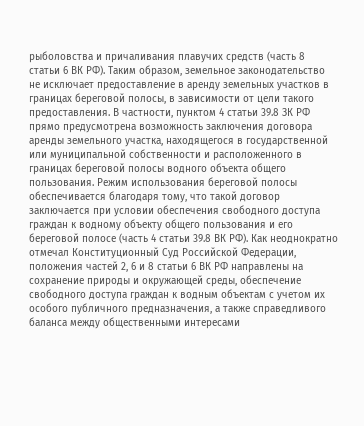рыболовства и причаливания плавучих средств (часть 8 статьи 6 ВК РФ). Таким образом, земельное законодательство не исключает предоставление в аренду земельных участков в границах береговой полосы, в зависимости от цели такого предоставления. В частности, пунктом 4 статьи 39.8 ЗК РФ прямо предусмотрена возможность заключения договора аренды земельного участка, находящегося в государственной или муниципальной собственности и расположенного в границах береговой полосы водного объекта общего пользования. Режим использования береговой полосы обеспечивается благодаря тому, что такой договор заключается при условии обеспечения свободного доступа граждан к водному объекту общего пользования и его береговой полосе (часть 4 статьи 39.8 ВК РФ). Как неоднократно отмечал Конституционный Суд Российской Федерации, положения частей 2, 6 и 8 статьи 6 ВК РФ направлены на сохранение природы и окружающей среды, обеспечение свободного доступа граждан к водным объектам с учетом их особого публичного предназначения, а также справедливого баланса между общественными интересами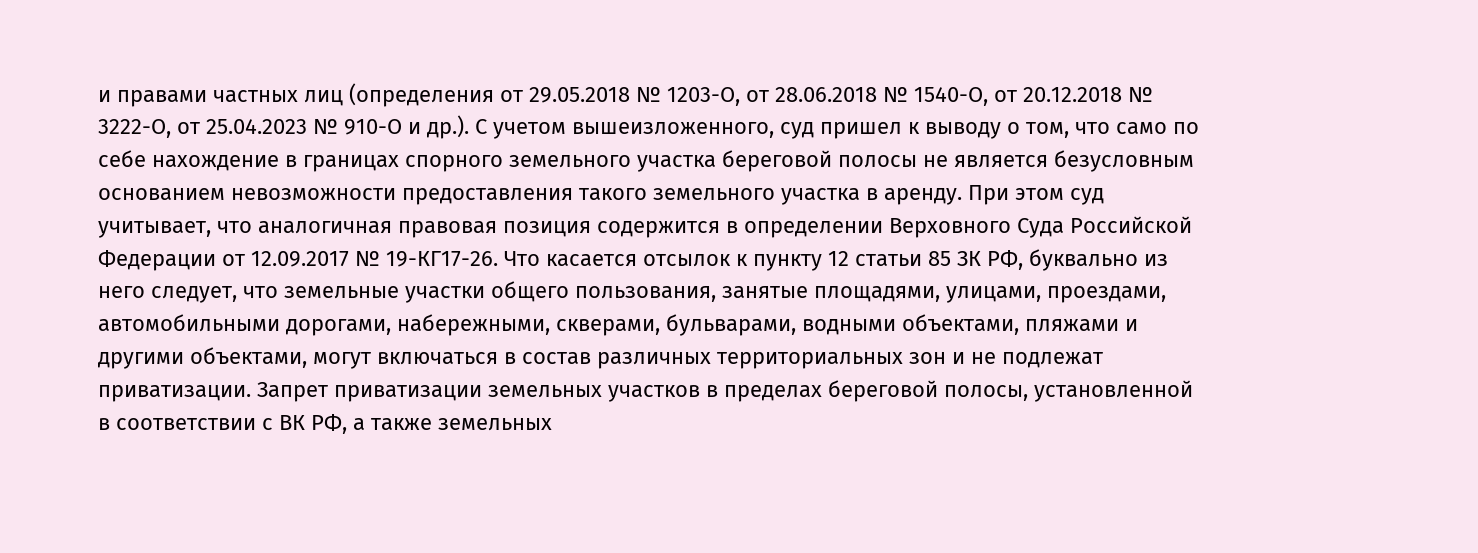и правами частных лиц (определения от 29.05.2018 № 1203-О, от 28.06.2018 № 1540-О, от 20.12.2018 № 3222-О, от 25.04.2023 № 910-О и др.). С учетом вышеизложенного, суд пришел к выводу о том, что само по себе нахождение в границах спорного земельного участка береговой полосы не является безусловным основанием невозможности предоставления такого земельного участка в аренду. При этом суд учитывает, что аналогичная правовая позиция содержится в определении Верховного Суда Российской Федерации от 12.09.2017 № 19-КГ17-26. Что касается отсылок к пункту 12 статьи 85 ЗК РФ, буквально из него следует, что земельные участки общего пользования, занятые площадями, улицами, проездами, автомобильными дорогами, набережными, скверами, бульварами, водными объектами, пляжами и другими объектами, могут включаться в состав различных территориальных зон и не подлежат приватизации. Запрет приватизации земельных участков в пределах береговой полосы, установленной в соответствии с ВК РФ, а также земельных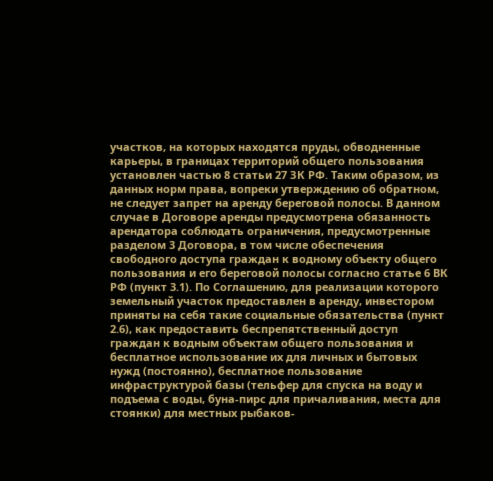участков, на которых находятся пруды, обводненные карьеры, в границах территорий общего пользования установлен частью 8 статьи 27 ЗК РФ. Таким образом, из данных норм права, вопреки утверждению об обратном, не следует запрет на аренду береговой полосы. В данном случае в Договоре аренды предусмотрена обязанность арендатора соблюдать ограничения, предусмотренные разделом 3 Договора, в том числе обеспечения свободного доступа граждан к водному объекту общего пользования и его береговой полосы согласно статье 6 ВК РФ (пункт 3.1). По Соглашению, для реализации которого земельный участок предоставлен в аренду, инвестором приняты на себя такие социальные обязательства (пункт 2.6), как предоставить беспрепятственный доступ граждан к водным объектам общего пользования и бесплатное использование их для личных и бытовых нужд (постоянно), бесплатное пользование инфраструктурой базы (тельфер для спуска на воду и подъема с воды, буна-пирс для причаливания, места для стоянки) для местных рыбаков-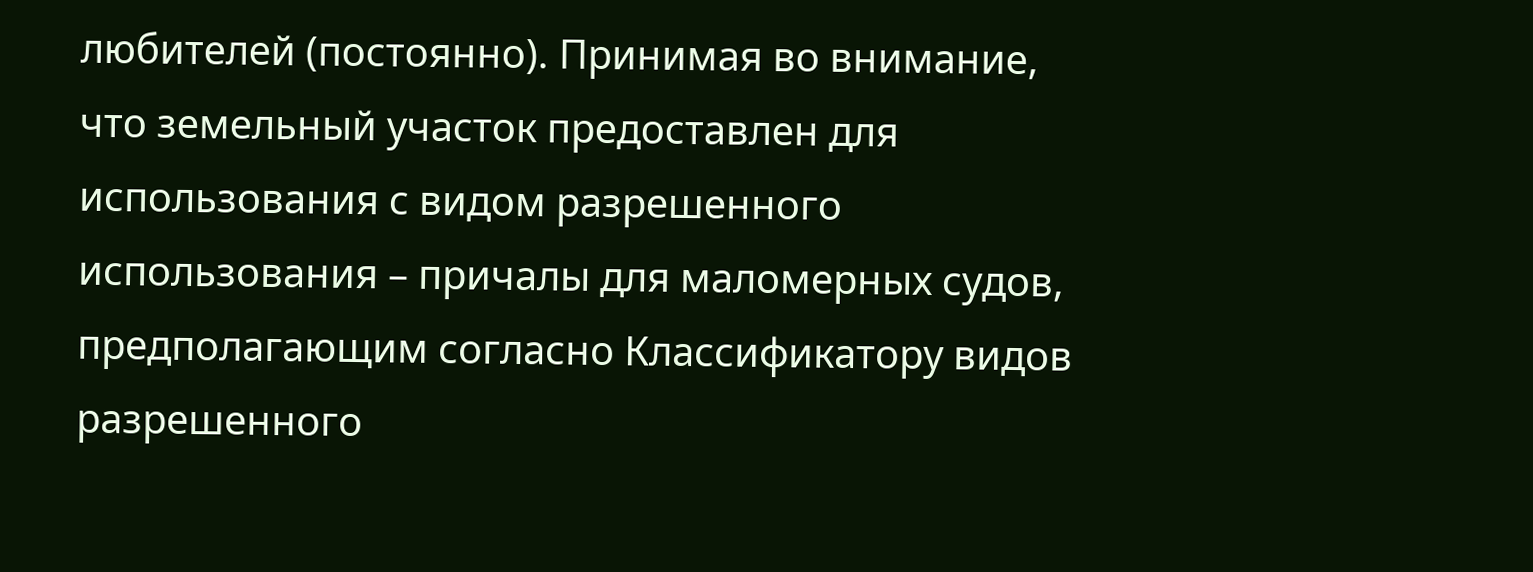любителей (постоянно). Принимая во внимание, что земельный участок предоставлен для использования с видом разрешенного использования – причалы для маломерных судов, предполагающим согласно Классификатору видов разрешенного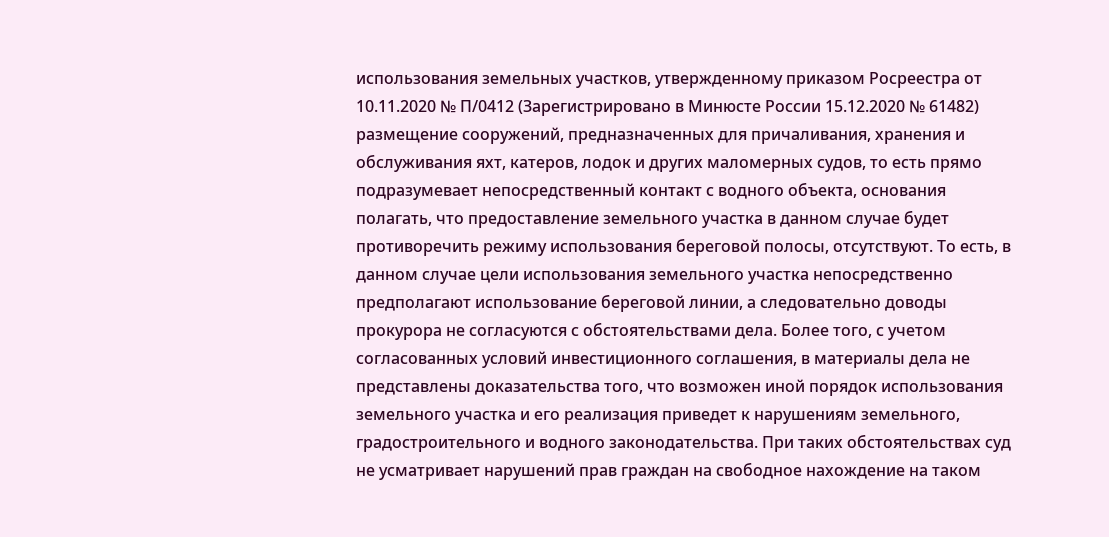использования земельных участков, утвержденному приказом Росреестра от 10.11.2020 № П/0412 (Зарегистрировано в Минюсте России 15.12.2020 № 61482) размещение сооружений, предназначенных для причаливания, хранения и обслуживания яхт, катеров, лодок и других маломерных судов, то есть прямо подразумевает непосредственный контакт с водного объекта, основания полагать, что предоставление земельного участка в данном случае будет противоречить режиму использования береговой полосы, отсутствуют. То есть, в данном случае цели использования земельного участка непосредственно предполагают использование береговой линии, а следовательно доводы прокурора не согласуются с обстоятельствами дела. Более того, с учетом согласованных условий инвестиционного соглашения, в материалы дела не представлены доказательства того, что возможен иной порядок использования земельного участка и его реализация приведет к нарушениям земельного, градостроительного и водного законодательства. При таких обстоятельствах суд не усматривает нарушений прав граждан на свободное нахождение на таком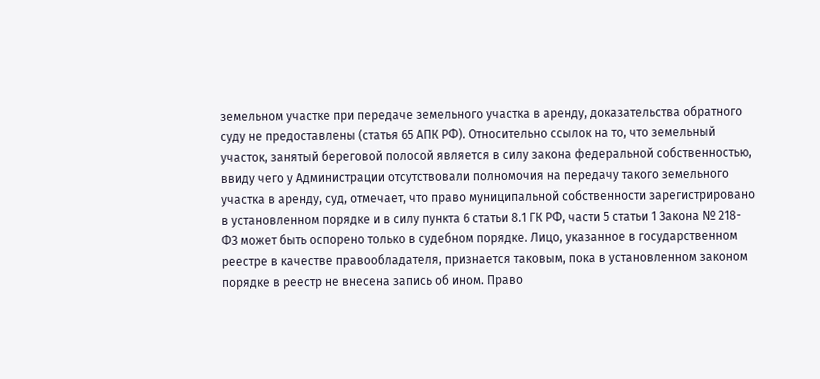земельном участке при передаче земельного участка в аренду, доказательства обратного суду не предоставлены (статья 65 АПК РФ). Относительно ссылок на то, что земельный участок, занятый береговой полосой является в силу закона федеральной собственностью, ввиду чего у Администрации отсутствовали полномочия на передачу такого земельного участка в аренду, суд, отмечает, что право муниципальной собственности зарегистрировано в установленном порядке и в силу пункта 6 статьи 8.1 ГК РФ, части 5 статьи 1 Закона № 218-ФЗ может быть оспорено только в судебном порядке. Лицо, указанное в государственном реестре в качестве правообладателя, признается таковым, пока в установленном законом порядке в реестр не внесена запись об ином. Право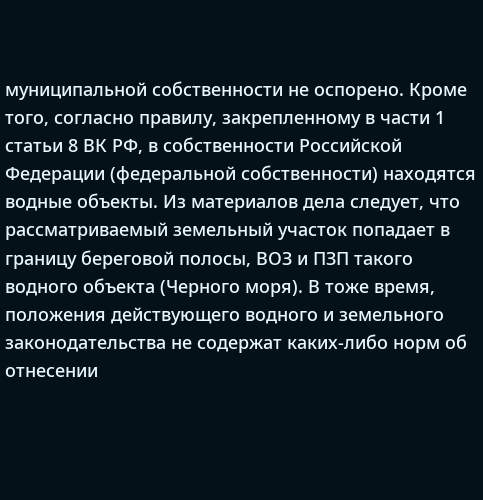муниципальной собственности не оспорено. Кроме того, согласно правилу, закрепленному в части 1 статьи 8 ВК РФ, в собственности Российской Федерации (федеральной собственности) находятся водные объекты. Из материалов дела следует, что рассматриваемый земельный участок попадает в границу береговой полосы, ВОЗ и ПЗП такого водного объекта (Черного моря). В тоже время, положения действующего водного и земельного законодательства не содержат каких-либо норм об отнесении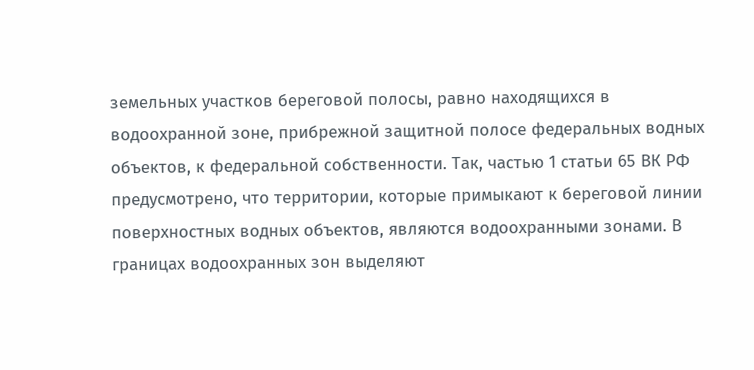земельных участков береговой полосы, равно находящихся в водоохранной зоне, прибрежной защитной полосе федеральных водных объектов, к федеральной собственности. Так, частью 1 статьи 65 ВК РФ предусмотрено, что территории, которые примыкают к береговой линии поверхностных водных объектов, являются водоохранными зонами. В границах водоохранных зон выделяют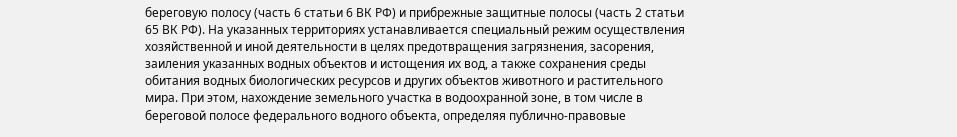береговую полосу (часть 6 статьи 6 ВК РФ) и прибрежные защитные полосы (часть 2 статьи 65 ВК РФ). На указанных территориях устанавливается специальный режим осуществления хозяйственной и иной деятельности в целях предотвращения загрязнения, засорения, заиления указанных водных объектов и истощения их вод, а также сохранения среды обитания водных биологических ресурсов и других объектов животного и растительного мира. При этом, нахождение земельного участка в водоохранной зоне, в том числе в береговой полосе федерального водного объекта, определяя публично-правовые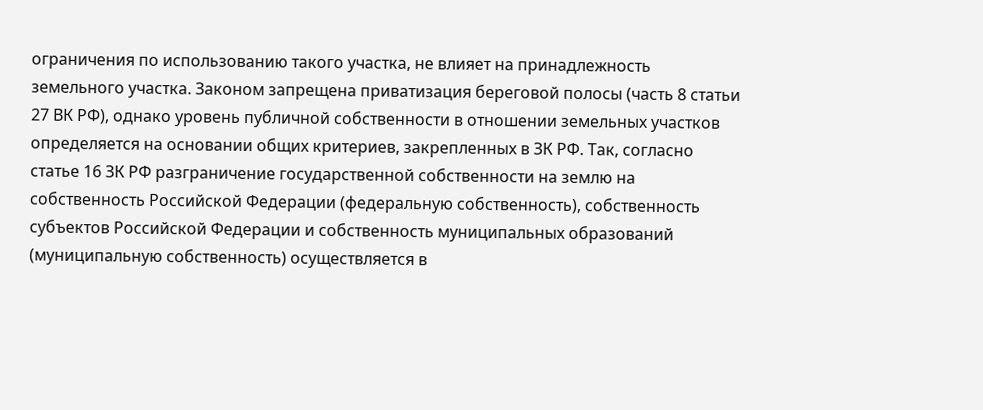ограничения по использованию такого участка, не влияет на принадлежность земельного участка. Законом запрещена приватизация береговой полосы (часть 8 статьи 27 ВК РФ), однако уровень публичной собственности в отношении земельных участков определяется на основании общих критериев, закрепленных в ЗК РФ. Так, согласно статье 16 ЗК РФ разграничение государственной собственности на землю на собственность Российской Федерации (федеральную собственность), собственность субъектов Российской Федерации и собственность муниципальных образований (муниципальную собственность) осуществляется в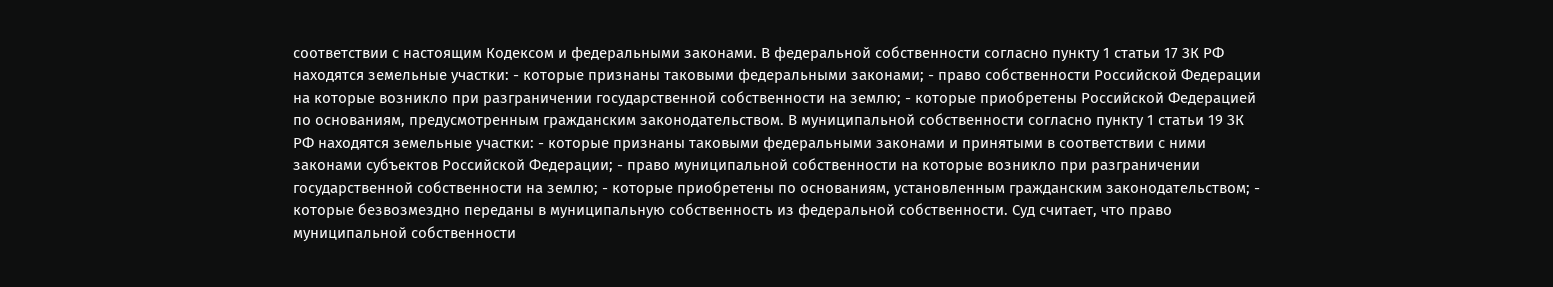соответствии с настоящим Кодексом и федеральными законами. В федеральной собственности согласно пункту 1 статьи 17 ЗК РФ находятся земельные участки: - которые признаны таковыми федеральными законами; - право собственности Российской Федерации на которые возникло при разграничении государственной собственности на землю; - которые приобретены Российской Федерацией по основаниям, предусмотренным гражданским законодательством. В муниципальной собственности согласно пункту 1 статьи 19 ЗК РФ находятся земельные участки: - которые признаны таковыми федеральными законами и принятыми в соответствии с ними законами субъектов Российской Федерации; - право муниципальной собственности на которые возникло при разграничении государственной собственности на землю; - которые приобретены по основаниям, установленным гражданским законодательством; - которые безвозмездно переданы в муниципальную собственность из федеральной собственности. Суд считает, что право муниципальной собственности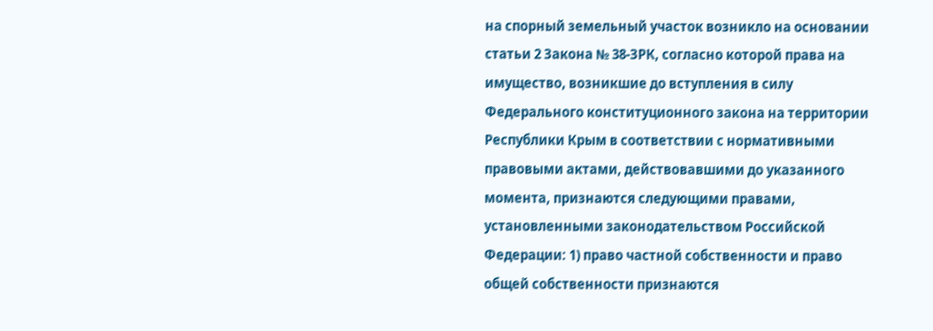на спорный земельный участок возникло на основании статьи 2 Закона № 38-ЗРК, согласно которой права на имущество, возникшие до вступления в силу Федерального конституционного закона на территории Республики Крым в соответствии с нормативными правовыми актами, действовавшими до указанного момента, признаются следующими правами, установленными законодательством Российской Федерации: 1) право частной собственности и право общей собственности признаются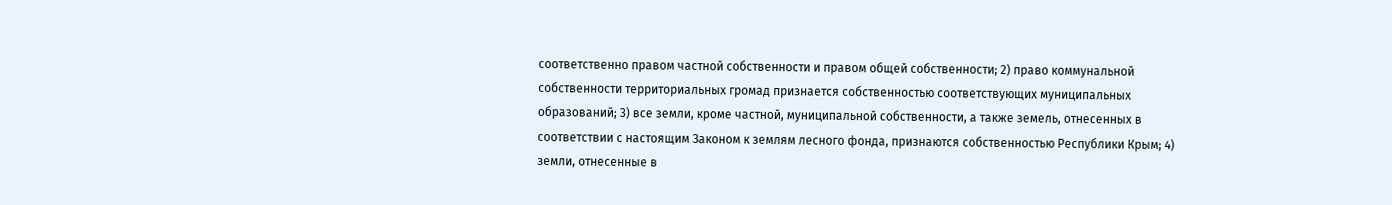соответственно правом частной собственности и правом общей собственности; 2) право коммунальной собственности территориальных громад признается собственностью соответствующих муниципальных образований; 3) все земли, кроме частной, муниципальной собственности, а также земель, отнесенных в соответствии с настоящим Законом к землям лесного фонда, признаются собственностью Республики Крым; 4) земли, отнесенные в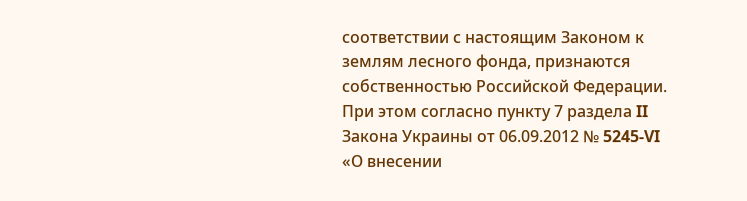соответствии с настоящим Законом к землям лесного фонда, признаются собственностью Российской Федерации. При этом согласно пункту 7 раздела II Закона Украины от 06.09.2012 № 5245-VI «О внесении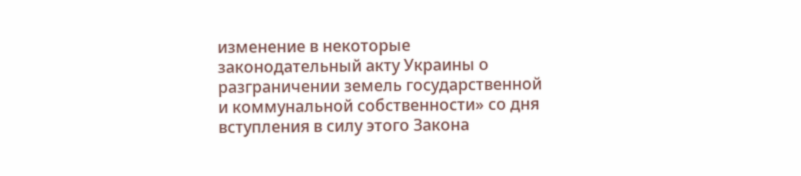изменение в некоторые законодательный акту Украины о разграничении земель государственной и коммунальной собственности» со дня вступления в силу этого Закона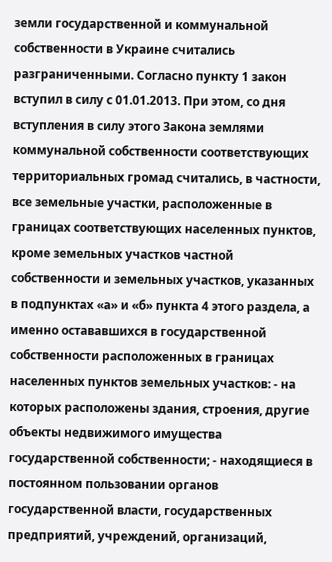земли государственной и коммунальной собственности в Украине считались разграниченными. Согласно пункту 1 закон вступил в силу с 01.01.2013. При этом, со дня вступления в силу этого Закона землями коммунальной собственности соответствующих территориальных громад считались, в частности, все земельные участки, расположенные в границах соответствующих населенных пунктов, кроме земельных участков частной собственности и земельных участков, указанных в подпунктах «а» и «б» пункта 4 этого раздела, а именно остававшихся в государственной собственности расположенных в границах населенных пунктов земельных участков: - на которых расположены здания, строения, другие объекты недвижимого имущества государственной собственности; - находящиеся в постоянном пользовании органов государственной власти, государственных предприятий, учреждений, организаций,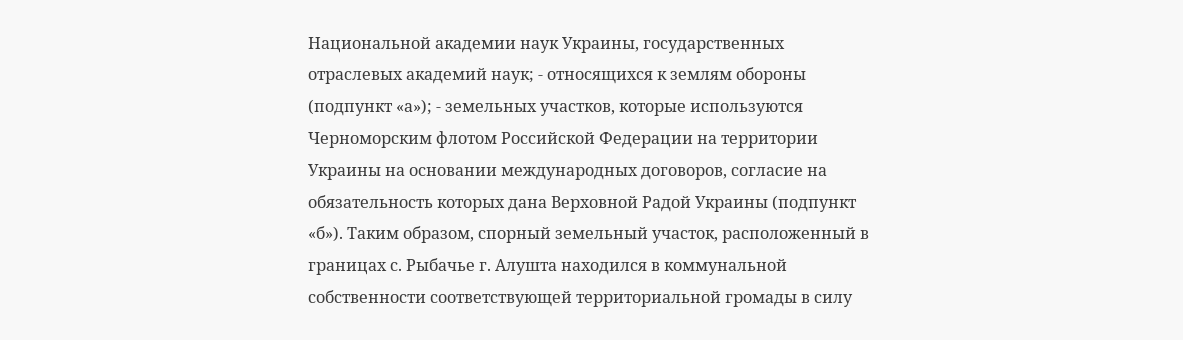Национальной академии наук Украины, государственных отраслевых академий наук; - относящихся к землям обороны (подпункт «а»); - земельных участков, которые используются Черноморским флотом Российской Федерации на территории Украины на основании международных договоров, согласие на обязательность которых дана Верховной Радой Украины (подпункт «б»). Таким образом, спорный земельный участок, расположенный в границах с. Рыбачье г. Алушта находился в коммунальной собственности соответствующей территориальной громады в силу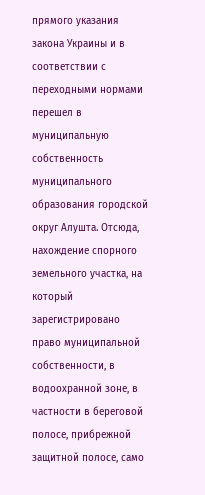прямого указания закона Украины и в соответствии с переходными нормами перешел в муниципальную собственность муниципального образования городской округ Алушта. Отсюда, нахождение спорного земельного участка, на который зарегистрировано право муниципальной собственности, в водоохранной зоне, в частности в береговой полосе, прибрежной защитной полосе, само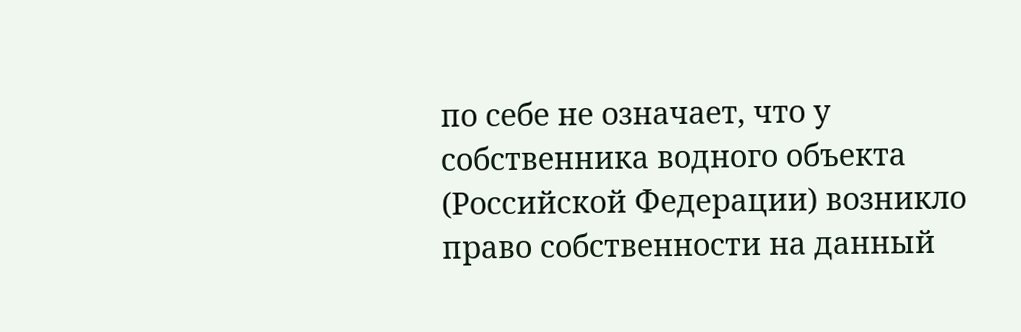по себе не означает, что у собственника водного объекта (Российской Федерации) возникло право собственности на данный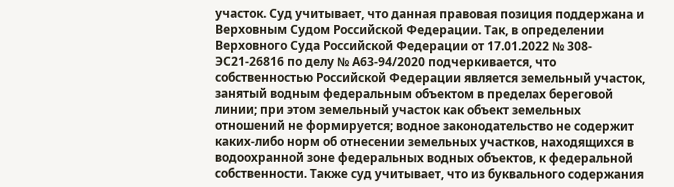участок. Суд учитывает, что данная правовая позиция поддержана и Верховным Судом Российской Федерации. Так, в определении Верховного Суда Российской Федерации от 17.01.2022 № 308-ЭС21-26816 по делу № А63-94/2020 подчеркивается, что собственностью Российской Федерации является земельный участок, занятый водным федеральным объектом в пределах береговой линии; при этом земельный участок как объект земельных отношений не формируется; водное законодательство не содержит каких-либо норм об отнесении земельных участков, находящихся в водоохранной зоне федеральных водных объектов, к федеральной собственности. Также суд учитывает, что из буквального содержания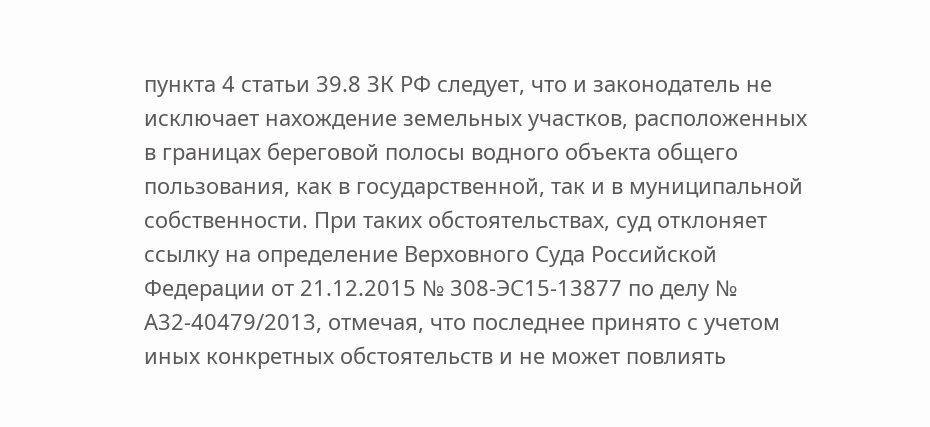пункта 4 статьи 39.8 ЗК РФ следует, что и законодатель не исключает нахождение земельных участков, расположенных в границах береговой полосы водного объекта общего пользования, как в государственной, так и в муниципальной собственности. При таких обстоятельствах, суд отклоняет ссылку на определение Верховного Суда Российской Федерации от 21.12.2015 № 308-ЭС15-13877 по делу № А32-40479/2013, отмечая, что последнее принято с учетом иных конкретных обстоятельств и не может повлиять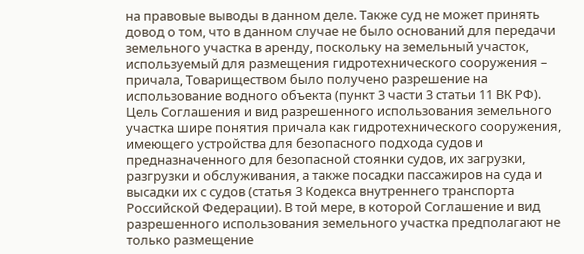на правовые выводы в данном деле. Также суд не может принять довод о том, что в данном случае не было оснований для передачи земельного участка в аренду, поскольку на земельный участок, используемый для размещения гидротехнического сооружения – причала, Товариществом было получено разрешение на использование водного объекта (пункт 3 части 3 статьи 11 ВК РФ). Цель Соглашения и вид разрешенного использования земельного участка шире понятия причала как гидротехнического сооружения, имеющего устройства для безопасного подхода судов и предназначенного для безопасной стоянки судов, их загрузки, разгрузки и обслуживания, а также посадки пассажиров на суда и высадки их с судов (статья 3 Кодекса внутреннего транспорта Российской Федерации). В той мере, в которой Соглашение и вид разрешенного использования земельного участка предполагают не только размещение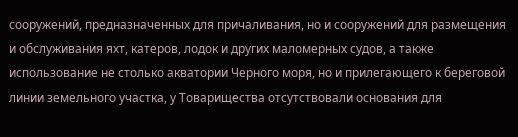сооружений, предназначенных для причаливания, но и сооружений для размещения и обслуживания яхт, катеров, лодок и других маломерных судов, а также использование не столько акватории Черного моря, но и прилегающего к береговой линии земельного участка, у Товарищества отсутствовали основания для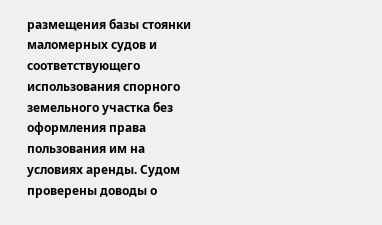размещения базы стоянки маломерных судов и соответствующего использования спорного земельного участка без оформления права пользования им на условиях аренды. Судом проверены доводы о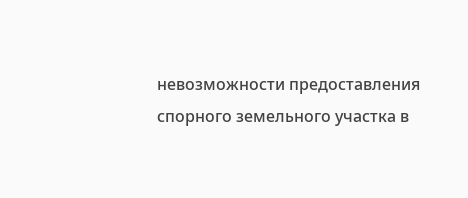невозможности предоставления спорного земельного участка в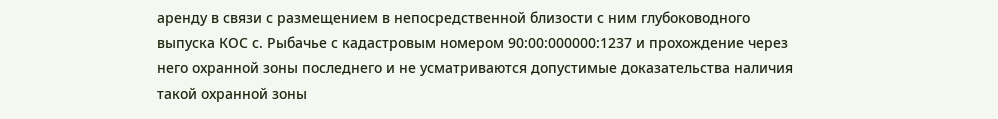аренду в связи с размещением в непосредственной близости с ним глубоководного выпуска КОС с. Рыбачье с кадастровым номером 90:00:000000:1237 и прохождение через него охранной зоны последнего и не усматриваются допустимые доказательства наличия такой охранной зоны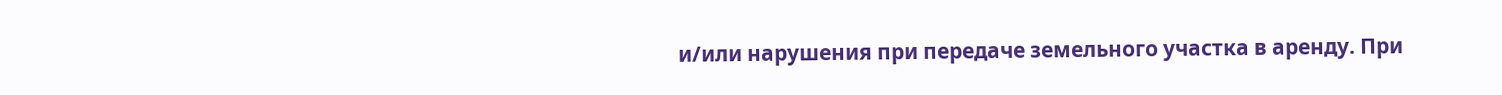и/или нарушения при передаче земельного участка в аренду. При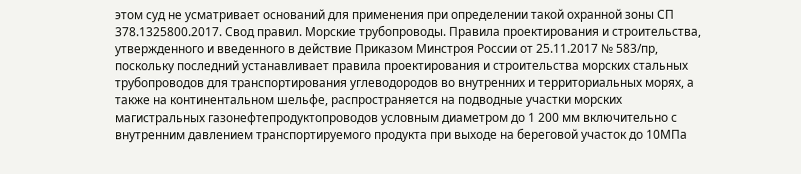этом суд не усматривает оснований для применения при определении такой охранной зоны СП 378.1325800.2017. Свод правил. Морские трубопроводы. Правила проектирования и строительства, утвержденного и введенного в действие Приказом Минстроя России от 25.11.2017 № 583/пр, поскольку последний устанавливает правила проектирования и строительства морских стальных трубопроводов для транспортирования углеводородов во внутренних и территориальных морях, а также на континентальном шельфе, распространяется на подводные участки морских магистральных газонефтепродуктопроводов условным диаметром до 1 200 мм включительно с внутренним давлением транспортируемого продукта при выходе на береговой участок до 10МПа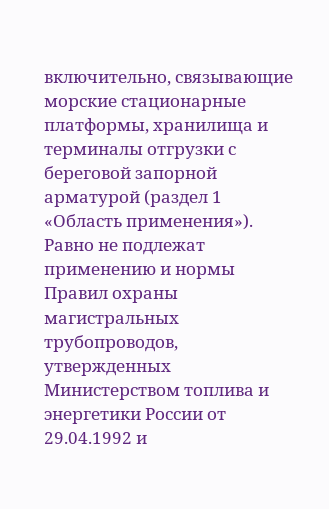включительно, связывающие морские стационарные платформы, хранилища и терминалы отгрузки с береговой запорной арматурой (раздел 1 «Область применения»). Равно не подлежат применению и нормы Правил охраны магистральных трубопроводов, утвержденных Министерством топлива и энергетики России от 29.04.1992 и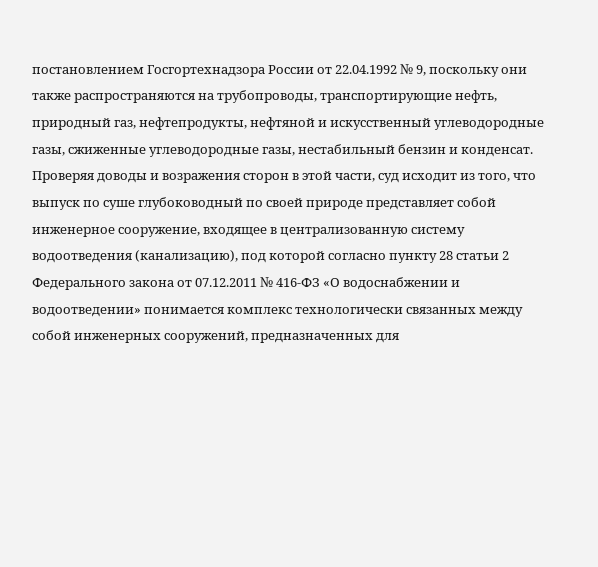постановлением Госгортехнадзора России от 22.04.1992 № 9, поскольку они также распространяются на трубопроводы, транспортирующие нефть, природный газ, нефтепродукты, нефтяной и искусственный углеводородные газы, сжиженные углеводородные газы, нестабильный бензин и конденсат. Проверяя доводы и возражения сторон в этой части, суд исходит из того, что выпуск по суше глубоководный по своей природе представляет собой инженерное сооружение, входящее в централизованную систему водоотведения (канализацию), под которой согласно пункту 28 статьи 2 Федерального закона от 07.12.2011 № 416-ФЗ «О водоснабжении и водоотведении» понимается комплекс технологически связанных между собой инженерных сооружений, предназначенных для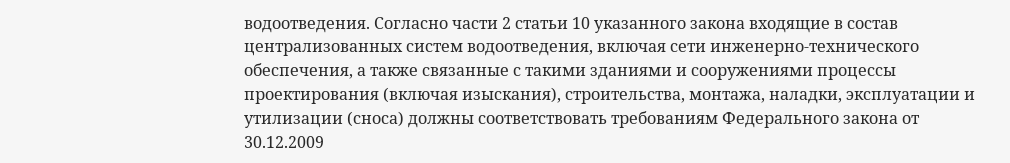водоотведения. Согласно части 2 статьи 10 указанного закона входящие в состав централизованных систем водоотведения, включая сети инженерно-технического обеспечения, а также связанные с такими зданиями и сооружениями процессы проектирования (включая изыскания), строительства, монтажа, наладки, эксплуатации и утилизации (сноса) должны соответствовать требованиям Федерального закона от 30.12.2009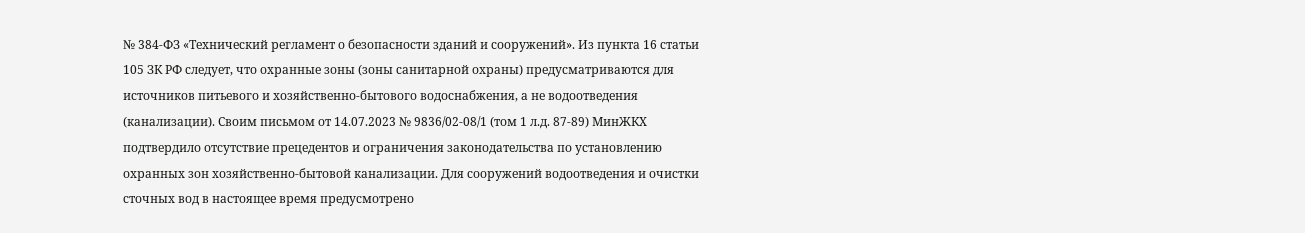№ 384-ФЗ «Технический регламент о безопасности зданий и сооружений». Из пункта 16 статьи 105 ЗК РФ следует, что охранные зоны (зоны санитарной охраны) предусматриваются для источников питьевого и хозяйственно-бытового водоснабжения, а не водоотведения (канализации). Своим письмом от 14.07.2023 № 9836/02-08/1 (том 1 л.д. 87-89) МинЖКХ подтвердило отсутствие прецедентов и ограничения законодательства по установлению охранных зон хозяйственно-бытовой канализации. Для сооружений водоотведения и очистки сточных вод в настоящее время предусмотрено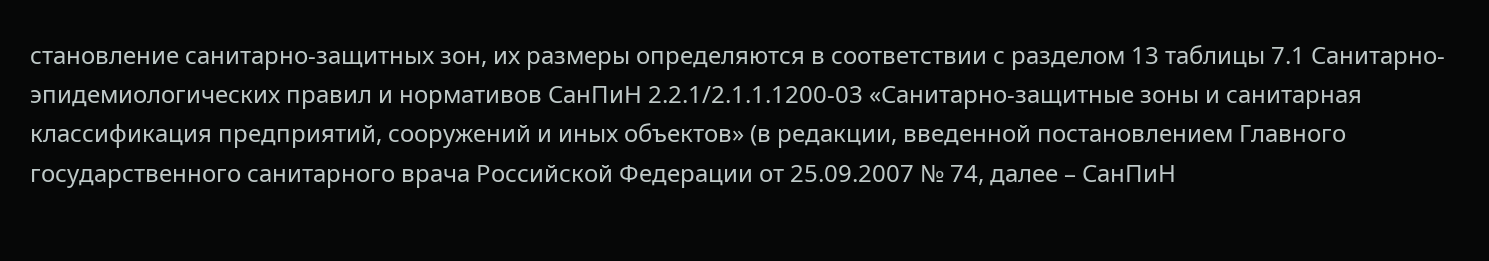становление санитарно-защитных зон, их размеры определяются в соответствии с разделом 13 таблицы 7.1 Санитарно-эпидемиологических правил и нормативов СанПиН 2.2.1/2.1.1.1200-03 «Санитарно-защитные зоны и санитарная классификация предприятий, сооружений и иных объектов» (в редакции, введенной постановлением Главного государственного санитарного врача Российской Федерации от 25.09.2007 № 74, далее – СанПиН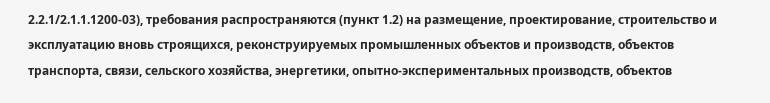2.2.1/2.1.1.1200-03), требования распространяются (пункт 1.2) на размещение, проектирование, строительство и эксплуатацию вновь строящихся, реконструируемых промышленных объектов и производств, объектов транспорта, связи, сельского хозяйства, энергетики, опытно-экспериментальных производств, объектов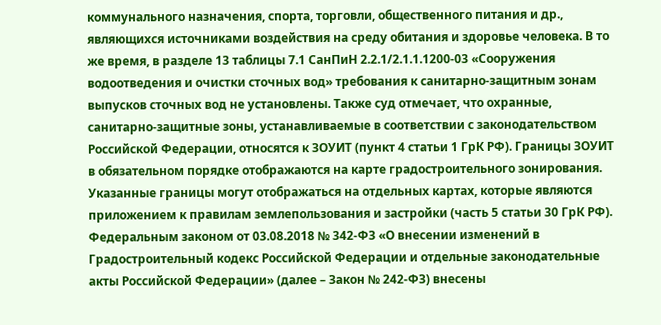коммунального назначения, спорта, торговли, общественного питания и др., являющихся источниками воздействия на среду обитания и здоровье человека. В то же время, в разделе 13 таблицы 7.1 СанПиН 2.2.1/2.1.1.1200-03 «Сооружения водоотведения и очистки сточных вод» требования к санитарно-защитным зонам выпусков сточных вод не установлены. Также суд отмечает, что охранные, санитарно-защитные зоны, устанавливаемые в соответствии с законодательством Российской Федерации, относятся к ЗОУИТ (пункт 4 статьи 1 ГрК РФ). Границы ЗОУИТ в обязательном порядке отображаются на карте градостроительного зонирования. Указанные границы могут отображаться на отдельных картах, которые являются приложением к правилам землепользования и застройки (часть 5 статьи 30 ГрК РФ). Федеральным законом от 03.08.2018 № 342-ФЗ «О внесении изменений в Градостроительный кодекс Российской Федерации и отдельные законодательные акты Российской Федерации» (далее – Закон № 242-ФЗ) внесены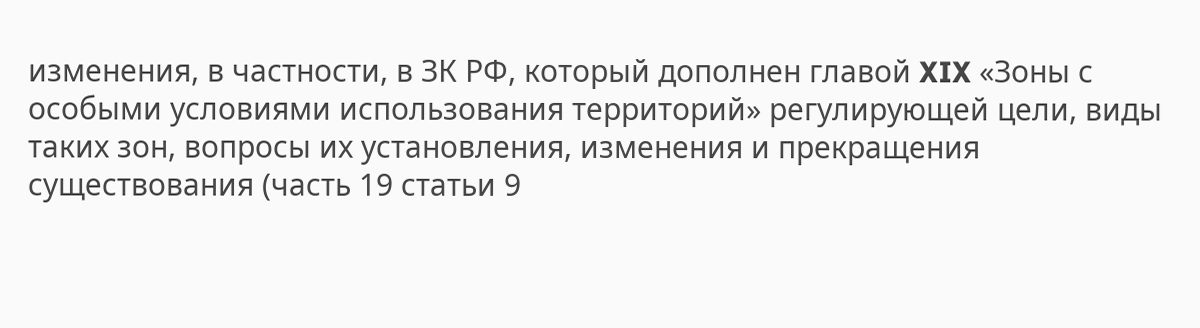изменения, в частности, в ЗК РФ, который дополнен главой XIX «Зоны с особыми условиями использования территорий» регулирующей цели, виды таких зон, вопросы их установления, изменения и прекращения существования (часть 19 статьи 9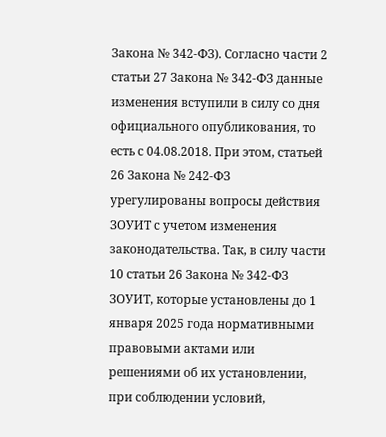Закона № 342-ФЗ). Согласно части 2 статьи 27 Закона № 342-ФЗ данные изменения вступили в силу со дня официального опубликования, то есть с 04.08.2018. При этом, статьей 26 Закона № 242-ФЗ урегулированы вопросы действия ЗОУИТ с учетом изменения законодательства. Так, в силу части 10 статьи 26 Закона № 342-ФЗ ЗОУИТ, которые установлены до 1 января 2025 года нормативными правовыми актами или решениями об их установлении, при соблюдении условий,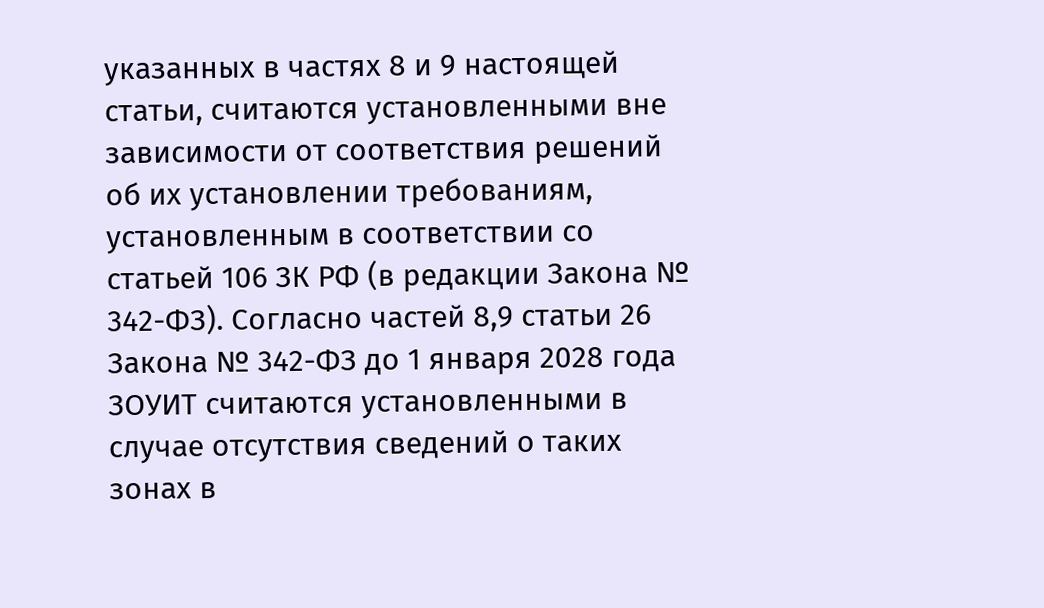указанных в частях 8 и 9 настоящей статьи, считаются установленными вне зависимости от соответствия решений об их установлении требованиям, установленным в соответствии со статьей 106 ЗК РФ (в редакции Закона № 342-ФЗ). Согласно частей 8,9 статьи 26 Закона № 342-ФЗ до 1 января 2028 года ЗОУИТ считаются установленными в случае отсутствия сведений о таких зонах в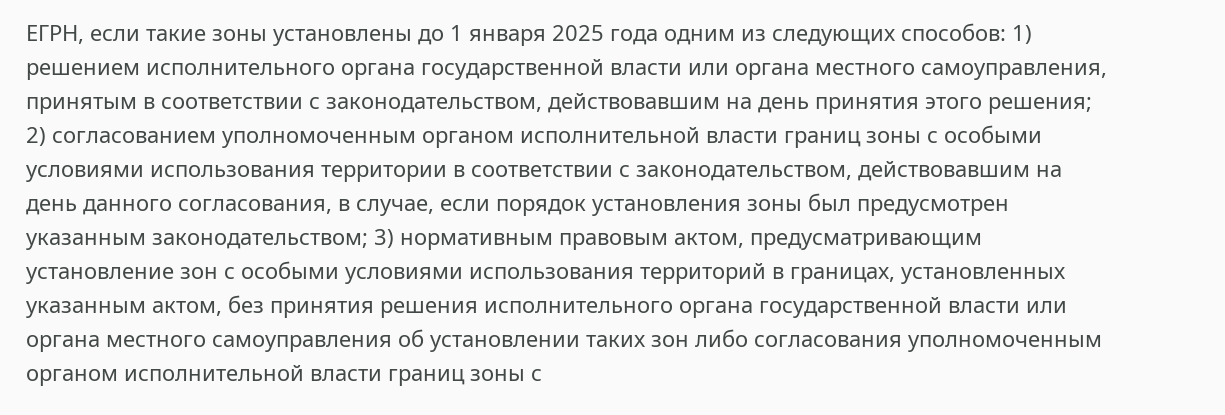ЕГРН, если такие зоны установлены до 1 января 2025 года одним из следующих способов: 1) решением исполнительного органа государственной власти или органа местного самоуправления, принятым в соответствии с законодательством, действовавшим на день принятия этого решения; 2) согласованием уполномоченным органом исполнительной власти границ зоны с особыми условиями использования территории в соответствии с законодательством, действовавшим на день данного согласования, в случае, если порядок установления зоны был предусмотрен указанным законодательством; 3) нормативным правовым актом, предусматривающим установление зон с особыми условиями использования территорий в границах, установленных указанным актом, без принятия решения исполнительного органа государственной власти или органа местного самоуправления об установлении таких зон либо согласования уполномоченным органом исполнительной власти границ зоны с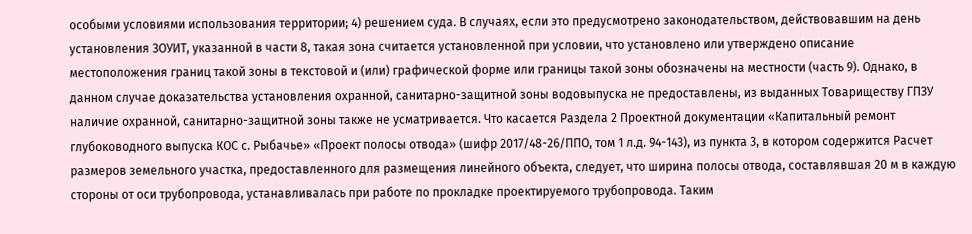особыми условиями использования территории; 4) решением суда. В случаях, если это предусмотрено законодательством, действовавшим на день установления ЗОУИТ, указанной в части 8, такая зона считается установленной при условии, что установлено или утверждено описание местоположения границ такой зоны в текстовой и (или) графической форме или границы такой зоны обозначены на местности (часть 9). Однако, в данном случае доказательства установления охранной, санитарно-защитной зоны водовыпуска не предоставлены, из выданных Товариществу ГПЗУ наличие охранной, санитарно-защитной зоны также не усматривается. Что касается Раздела 2 Проектной документации «Капитальный ремонт глубоководного выпуска КОС с. Рыбачье» «Проект полосы отвода» (шифр 2017/48-26/ППО, том 1 л.д. 94-143), из пункта 3, в котором содержится Расчет размеров земельного участка, предоставленного для размещения линейного объекта, следует, что ширина полосы отвода, составлявшая 20 м в каждую стороны от оси трубопровода, устанавливалась при работе по прокладке проектируемого трубопровода. Таким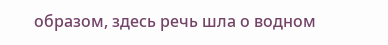образом, здесь речь шла о водном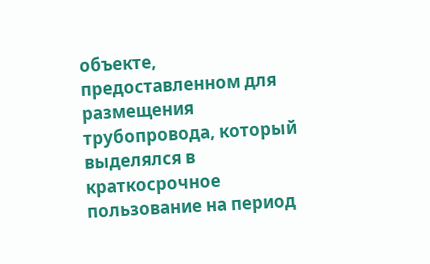объекте, предоставленном для размещения трубопровода, который выделялся в краткосрочное пользование на период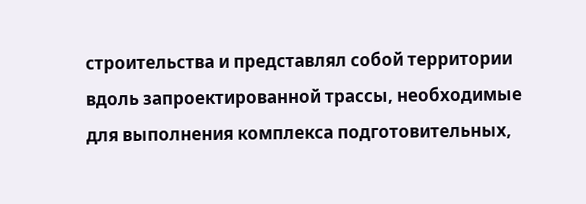строительства и представлял собой территории вдоль запроектированной трассы, необходимые для выполнения комплекса подготовительных,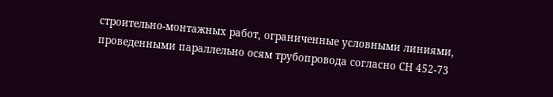строительно-монтажных работ, ограниченные условными линиями, проведенными параллельно осям трубопровода согласно СН 452-73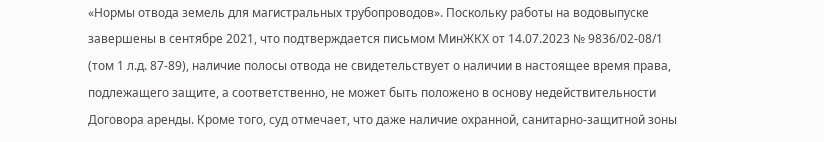«Нормы отвода земель для магистральных трубопроводов». Поскольку работы на водовыпуске завершены в сентябре 2021, что подтверждается письмом МинЖКХ от 14.07.2023 № 9836/02-08/1 (том 1 л.д. 87-89), наличие полосы отвода не свидетельствует о наличии в настоящее время права, подлежащего защите, а соответственно, не может быть положено в основу недействительности Договора аренды. Кроме того, суд отмечает, что даже наличие охранной, санитарно-защитной зоны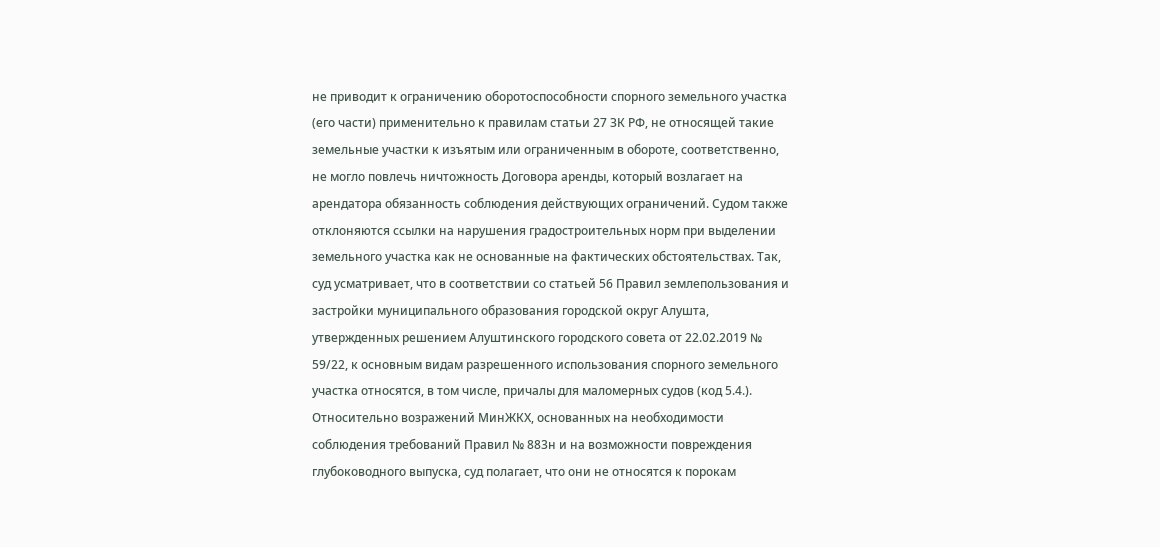не приводит к ограничению оборотоспособности спорного земельного участка (его части) применительно к правилам статьи 27 ЗК РФ, не относящей такие земельные участки к изъятым или ограниченным в обороте, соответственно, не могло повлечь ничтожность Договора аренды, который возлагает на арендатора обязанность соблюдения действующих ограничений. Судом также отклоняются ссылки на нарушения градостроительных норм при выделении земельного участка как не основанные на фактических обстоятельствах. Так, суд усматривает, что в соответствии со статьей 56 Правил землепользования и застройки муниципального образования городской округ Алушта, утвержденных решением Алуштинского городского совета от 22.02.2019 № 59/22, к основным видам разрешенного использования спорного земельного участка относятся, в том числе, причалы для маломерных судов (код 5.4.). Относительно возражений МинЖКХ, основанных на необходимости соблюдения требований Правил № 883н и на возможности повреждения глубоководного выпуска, суд полагает, что они не относятся к порокам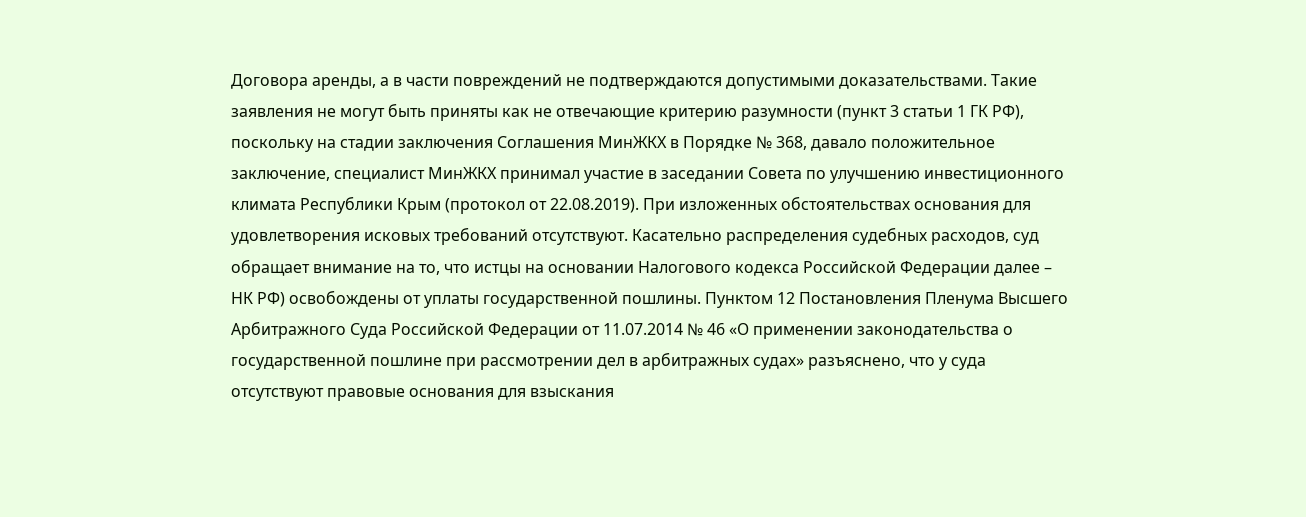Договора аренды, а в части повреждений не подтверждаются допустимыми доказательствами. Такие заявления не могут быть приняты как не отвечающие критерию разумности (пункт 3 статьи 1 ГК РФ), поскольку на стадии заключения Соглашения МинЖКХ в Порядке № 368, давало положительное заключение, специалист МинЖКХ принимал участие в заседании Совета по улучшению инвестиционного климата Республики Крым (протокол от 22.08.2019). При изложенных обстоятельствах основания для удовлетворения исковых требований отсутствуют. Касательно распределения судебных расходов, суд обращает внимание на то, что истцы на основании Налогового кодекса Российской Федерации далее – НК РФ) освобождены от уплаты государственной пошлины. Пунктом 12 Постановления Пленума Высшего Арбитражного Суда Российской Федерации от 11.07.2014 № 46 «О применении законодательства о государственной пошлине при рассмотрении дел в арбитражных судах» разъяснено, что у суда отсутствуют правовые основания для взыскания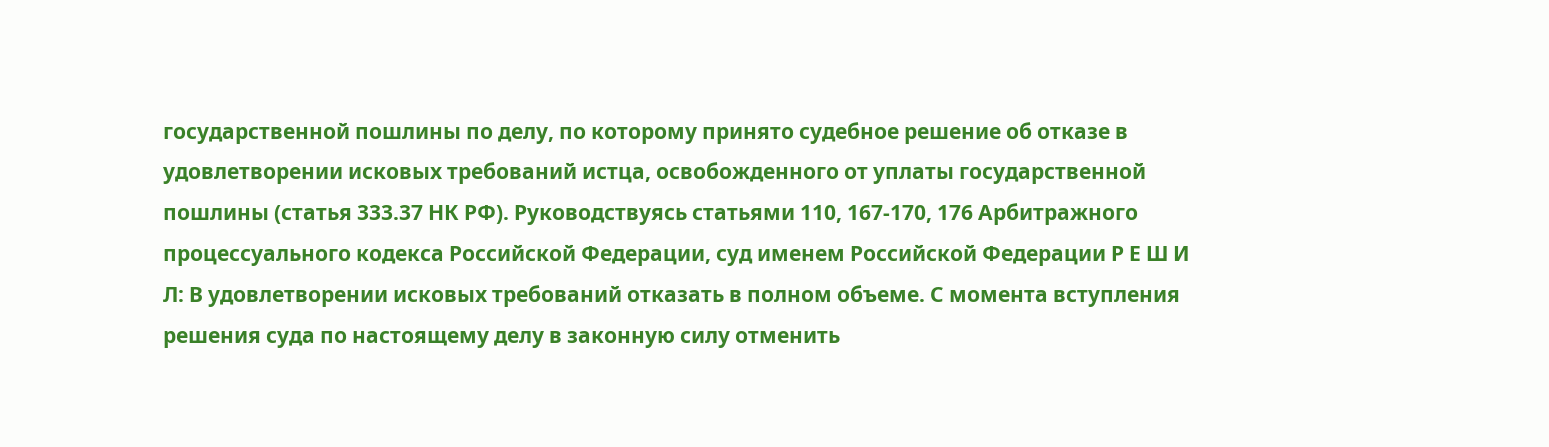государственной пошлины по делу, по которому принято судебное решение об отказе в удовлетворении исковых требований истца, освобожденного от уплаты государственной пошлины (статья 333.37 НК РФ). Руководствуясь статьями 110, 167-170, 176 Арбитражного процессуального кодекса Российской Федерации, суд именем Российской Федерации Р Е Ш И Л: В удовлетворении исковых требований отказать в полном объеме. С момента вступления решения суда по настоящему делу в законную силу отменить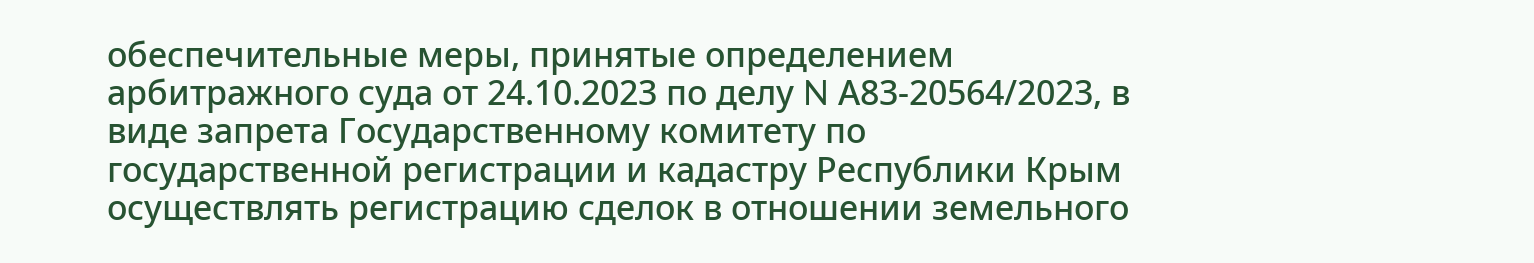обеспечительные меры, принятые определением арбитражного суда от 24.10.2023 по делу N А83-20564/2023, в виде запрета Государственному комитету по государственной регистрации и кадастру Республики Крым осуществлять регистрацию сделок в отношении земельного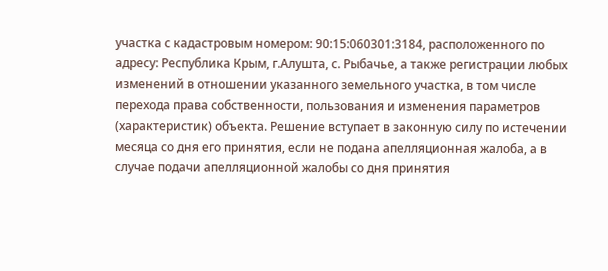участка с кадастровым номером: 90:15:060301:3184, расположенного по адресу: Республика Крым, г.Алушта, с. Рыбачье, а также регистрации любых изменений в отношении указанного земельного участка, в том числе перехода права собственности, пользования и изменения параметров (характеристик) объекта. Решение вступает в законную силу по истечении месяца со дня его принятия, если не подана апелляционная жалоба, а в случае подачи апелляционной жалобы со дня принятия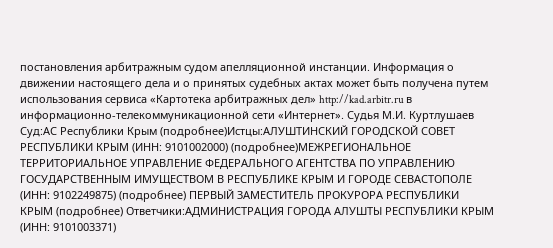постановления арбитражным судом апелляционной инстанции. Информация о движении настоящего дела и о принятых судебных актах может быть получена путем использования сервиса «Картотека арбитражных дел» http://kad.arbitr.ru в информационно-телекоммуникационной сети «Интернет». Судья М.И. Куртлушаев Суд:АС Республики Крым (подробнее)Истцы:АЛУШТИНСКИЙ ГОРОДСКОЙ СОВЕТ РЕСПУБЛИКИ КРЫМ (ИНН: 9101002000) (подробнее)МЕЖРЕГИОНАЛЬНОЕ ТЕРРИТОРИАЛЬНОЕ УПРАВЛЕНИЕ ФЕДЕРАЛЬНОГО АГЕНТСТВА ПО УПРАВЛЕНИЮ ГОСУДАРСТВЕННЫМ ИМУЩЕСТВОМ В РЕСПУБЛИКЕ КРЫМ И ГОРОДЕ СЕВАСТОПОЛЕ (ИНН: 9102249875) (подробнее) ПЕРВЫЙ ЗАМЕСТИТЕЛЬ ПРОКУРОРА РЕСПУБЛИКИ КРЫМ (подробнее) Ответчики:АДМИНИСТРАЦИЯ ГОРОДА АЛУШТЫ РЕСПУБЛИКИ КРЫМ (ИНН: 9101003371)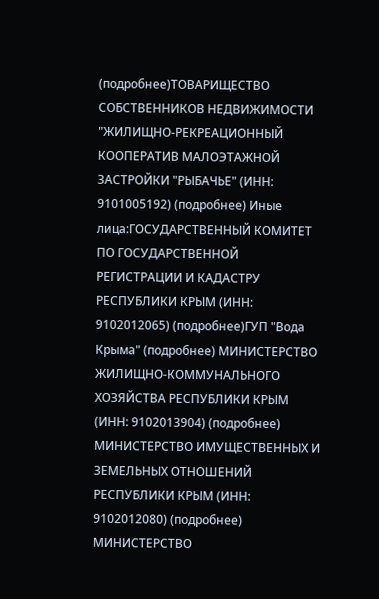(подробнее)ТОВАРИЩЕСТВО СОБСТВЕННИКОВ НЕДВИЖИМОСТИ "ЖИЛИЩНО-РЕКРЕАЦИОННЫЙ КООПЕРАТИВ МАЛОЭТАЖНОЙ ЗАСТРОЙКИ "РЫБАЧЬЕ" (ИНН: 9101005192) (подробнее) Иные лица:ГОСУДАРСТВЕННЫЙ КОМИТЕТ ПО ГОСУДАРСТВЕННОЙ РЕГИСТРАЦИИ И КАДАСТРУ РЕСПУБЛИКИ КРЫМ (ИНН: 9102012065) (подробнее)ГУП "Вода Крыма" (подробнее) МИНИСТЕРСТВО ЖИЛИЩНО-КОММУНАЛЬНОГО ХОЗЯЙСТВА РЕСПУБЛИКИ КРЫМ (ИНН: 9102013904) (подробнее) МИНИСТЕРСТВО ИМУЩЕСТВЕННЫХ И ЗЕМЕЛЬНЫХ ОТНОШЕНИЙ РЕСПУБЛИКИ КРЫМ (ИНН: 9102012080) (подробнее) МИНИСТЕРСТВО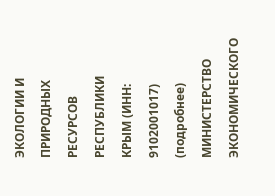ЭКОЛОГИИ И ПРИРОДНЫХ РЕСУРСОВ РЕСПУБЛИКИ КРЫМ (ИНН: 9102001017) (подробнее) МИНИСТЕРСТВО ЭКОНОМИЧЕСКОГО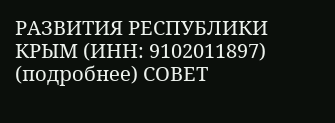РАЗВИТИЯ РЕСПУБЛИКИ КРЫМ (ИНН: 9102011897) (подробнее) СОВЕТ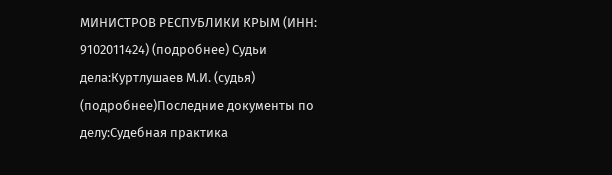МИНИСТРОВ РЕСПУБЛИКИ КРЫМ (ИНН: 9102011424) (подробнее) Судьи дела:Куртлушаев М.И. (судья) (подробнее)Последние документы по делу:Судебная практика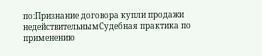по:Признание договора купли продажи недействительнымСудебная практика по применению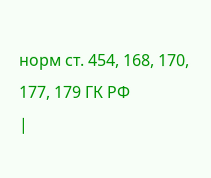норм ст. 454, 168, 170, 177, 179 ГК РФ
|